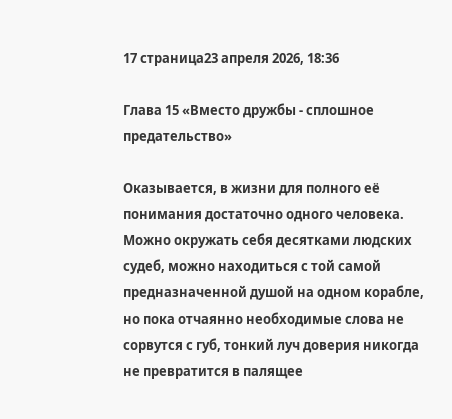17 страница23 апреля 2026, 18:36

Глава 15 «Вместо дружбы - сплошное предательство»

Оказывается, в жизни для полного её понимания достаточно одного человека. Можно окружать себя десятками людских судеб, можно находиться с той самой предназначенной душой на одном корабле, но пока отчаянно необходимые слова не сорвутся с губ, тонкий луч доверия никогда не превратится в палящее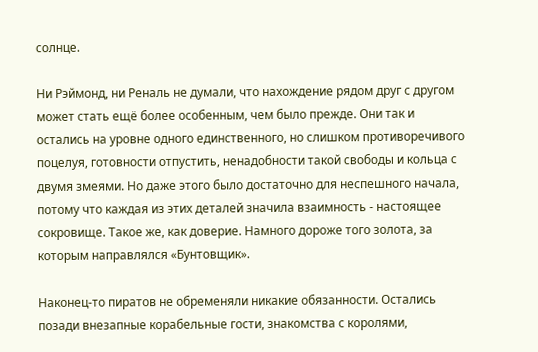солнце.

Ни Рэймонд, ни Реналь не думали, что нахождение рядом друг с другом может стать ещё более особенным, чем было прежде. Они так и остались на уровне одного единственного, но слишком противоречивого поцелуя, готовности отпустить, ненадобности такой свободы и кольца с двумя змеями. Но даже этого было достаточно для неспешного начала, потому что каждая из этих деталей значила взаимность - настоящее сокровище. Такое же, как доверие. Намного дороже того золота, за которым направлялся «Бунтовщик».

Наконец-то пиратов не обременяли никакие обязанности. Остались позади внезапные корабельные гости, знакомства с королями,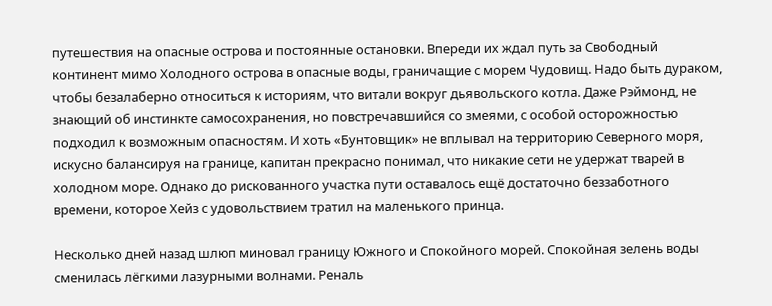путешествия на опасные острова и постоянные остановки. Впереди их ждал путь за Свободный континент мимо Холодного острова в опасные воды, граничащие с морем Чудовищ. Надо быть дураком, чтобы безалаберно относиться к историям, что витали вокруг дьявольского котла. Даже Рэймонд, не знающий об инстинкте самосохранения, но повстречавшийся со змеями, с особой осторожностью подходил к возможным опасностям. И хоть «Бунтовщик» не вплывал на территорию Северного моря, искусно балансируя на границе, капитан прекрасно понимал, что никакие сети не удержат тварей в холодном море. Однако до рискованного участка пути оставалось ещё достаточно беззаботного времени, которое Хейз с удовольствием тратил на маленького принца.

Несколько дней назад шлюп миновал границу Южного и Спокойного морей. Спокойная зелень воды сменилась лёгкими лазурными волнами. Реналь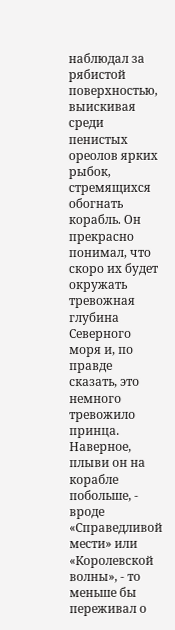наблюдал за рябистой поверхностью, выискивая среди пенистых ореолов ярких рыбок, стремящихся обогнать корабль. Он прекрасно понимал, что скоро их будет окружать тревожная глубина Северного моря и, по правде сказать, это немного тревожило принца. Наверное, плыви он на корабле побольше, - вроде «Справедливой мести» или «Королевской волны», - то меньше бы переживал о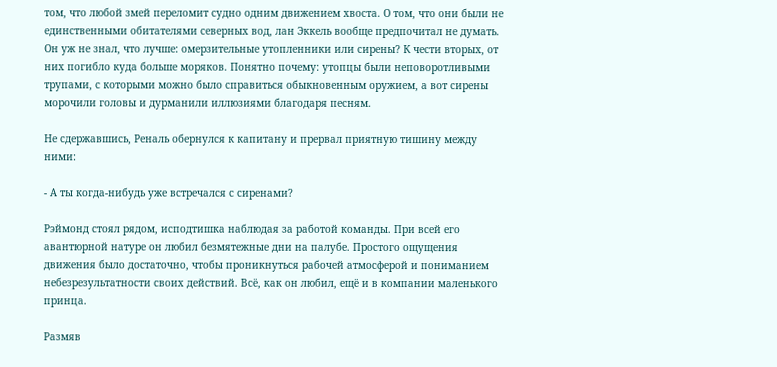том, что любой змей переломит судно одним движением хвоста. О том, что они были не единственными обитателями северных вод, лан Эккель вообще предпочитал не думать. Он уж не знал, что лучше: омерзительные утопленники или сирены? К чести вторых, от них погибло куда больше моряков. Понятно почему: утопцы были неповоротливыми трупами, с которыми можно было справиться обыкновенным оружием, а вот сирены морочили головы и дурманили иллюзиями благодаря песням.

Не сдержавшись, Реналь обернулся к капитану и прервал приятную тишину между ними:

- А ты когда-нибудь уже встречался с сиренами?

Рэймонд стоял рядом, исподтишка наблюдая за работой команды. При всей его авантюрной натуре он любил безмятежные дни на палубе. Простого ощущения движения было достаточно, чтобы проникнуться рабочей атмосферой и пониманием небезрезультатности своих действий. Всё, как он любил, ещё и в компании маленького принца.

Размяв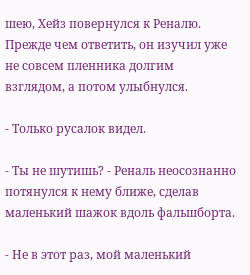шею, Хейз повернулся к Реналю. Прежде чем ответить, он изучил уже не совсем пленника долгим взглядом, а потом улыбнулся.

- Только русалок видел.

- Ты не шутишь? - Реналь неосознанно потянулся к нему ближе, сделав маленький шажок вдоль фальшборта.

- Не в этот раз, мой маленький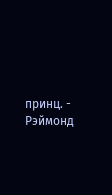принц. - Рэймонд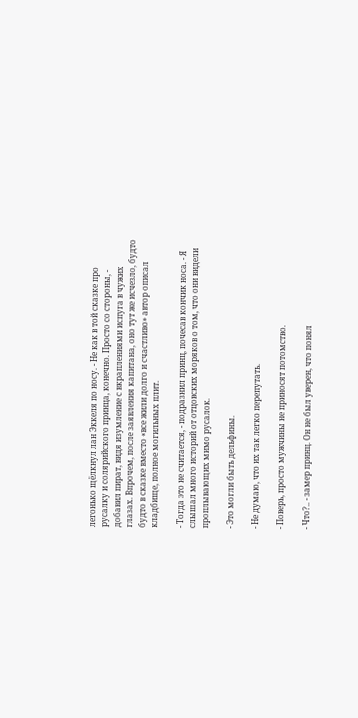легонько щёлкнул лан Эккеля по носу. - Не как в той сказке про русалку и солярийского принца, конечно. Просто со стороны, - добавил пират, видя изумление с вкраплениями испуга в чужих глазах. Впрочем, после заявления капитана, оно тут же исчезло, будто будто в сказке вместо «все жили долго и счастливо» автор описал кладбище, полное могильных плит.

- Тогда это не считается, - подразнил принц, почесав кончик носа. - Я слышал много историй от отцовских моряков о том, что они видели проплывающих мимо русалок.

- Это могли быть дельфины.

- Не думаю, что их так легко перепутать.

- Поверь, просто мужчины не приносят потомство.

- Что?.. - замер принц. Он не был уверен, что понял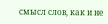смысл слов, как и не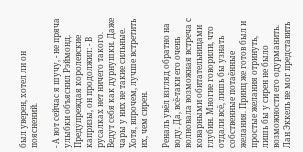был уверен, хотел ли он пояснений.

- А вот сейчас я шучу, - не пряча улыбки объяснил Рэймонд. Предупреждая королевские капризы, он продолжил: - В русалках нет ничего такого. Ведут себя как дурнушки. Даже чары у них не такие сильные. Хотя, впрочем, лучше встретить их, чем сирен.

Реналь увёл взгляд обратно на воду. Да, всё-таки его очень волновала возможная встреча с коварными обитательницами глубин. Многие говорили, что отдали всё, лишь бы узнать собственные потаённые желания. Принц же готов был и простые желания отринуть, лишь бы у сирен не было возможности его одурманить. Лан Эккель не мог представить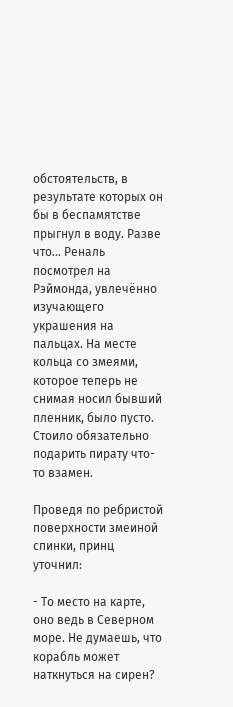обстоятельств, в результате которых он бы в беспамятстве прыгнул в воду. Разве что... Реналь посмотрел на Рэймонда, увлечённо изучающего украшения на пальцах. На месте кольца со змеями, которое теперь не снимая носил бывший пленник, было пусто. Стоило обязательно подарить пирату что-то взамен.

Проведя по ребристой поверхности змеиной спинки, принц уточнил:

- То место на карте, оно ведь в Северном море. Не думаешь, что корабль может наткнуться на сирен?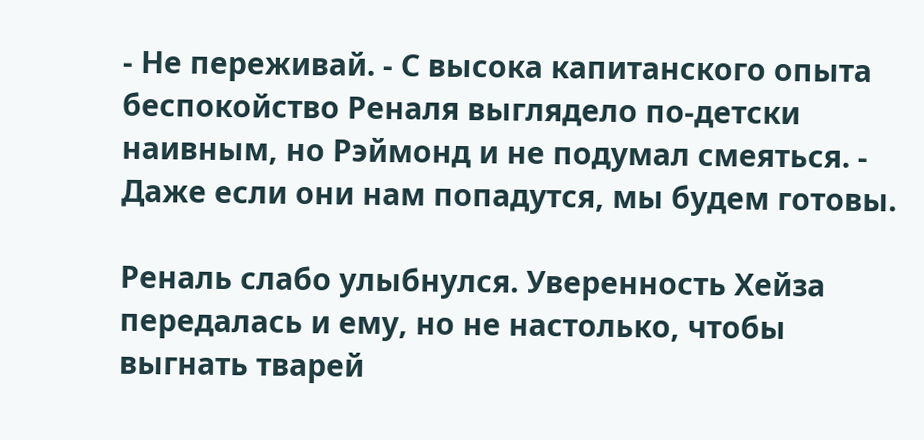- Не переживай. - С высока капитанского опыта беспокойство Реналя выглядело по-детски наивным, но Рэймонд и не подумал смеяться. - Даже если они нам попадутся, мы будем готовы.

Реналь слабо улыбнулся. Уверенность Хейза передалась и ему, но не настолько, чтобы выгнать тварей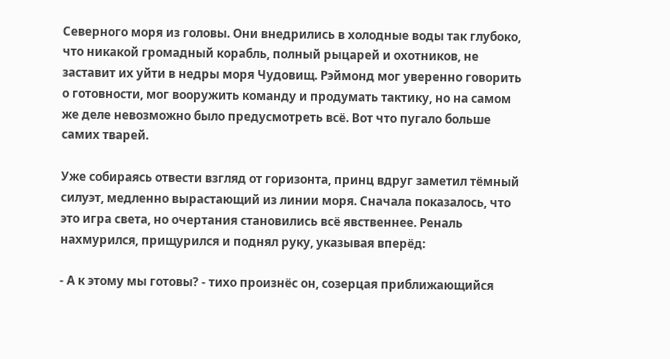Северного моря из головы. Они внедрились в холодные воды так глубоко, что никакой громадный корабль, полный рыцарей и охотников, не заставит их уйти в недры моря Чудовищ. Рэймонд мог уверенно говорить о готовности, мог вооружить команду и продумать тактику, но на самом же деле невозможно было предусмотреть всё. Вот что пугало больше самих тварей.

Уже собираясь отвести взгляд от горизонта, принц вдруг заметил тёмный силуэт, медленно вырастающий из линии моря. Сначала показалось, что это игра света, но очертания становились всё явственнее. Реналь нахмурился, прищурился и поднял руку, указывая вперёд:

- А к этому мы готовы? - тихо произнёс он, созерцая приближающийся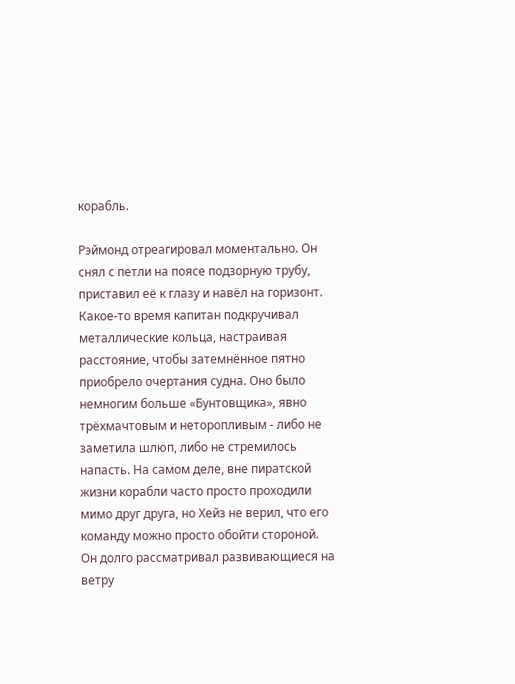корабль.

Рэймонд отреагировал моментально. Он снял с петли на поясе подзорную трубу, приставил её к глазу и навёл на горизонт. Какое-то время капитан подкручивал металлические кольца, настраивая расстояние, чтобы затемнённое пятно приобрело очертания судна. Оно было немногим больше «Бунтовщика», явно трёхмачтовым и неторопливым - либо не заметила шлюп, либо не стремилось напасть. На самом деле, вне пиратской жизни корабли часто просто проходили мимо друг друга, но Хейз не верил, что его команду можно просто обойти стороной. Он долго рассматривал развивающиеся на ветру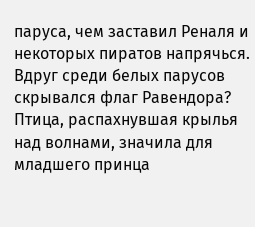паруса, чем заставил Реналя и некоторых пиратов напрячься. Вдруг среди белых парусов скрывался флаг Равендора? Птица, распахнувшая крылья над волнами, значила для младшего принца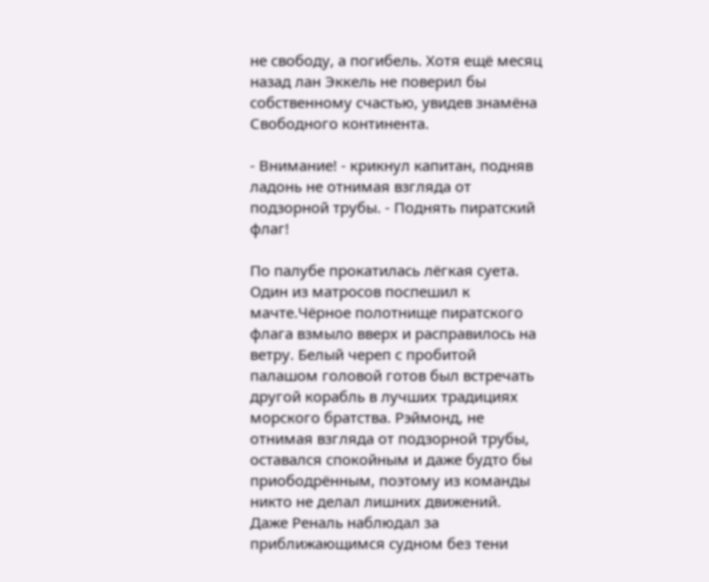не свободу, а погибель. Хотя ещё месяц назад лан Эккель не поверил бы собственному счастью, увидев знамёна Свободного континента.

- Внимание! - крикнул капитан, подняв ладонь не отнимая взгляда от подзорной трубы. - Поднять пиратский флаг!

По палубе прокатилась лёгкая суета. Один из матросов поспешил к мачте.Чёрное полотнище пиратского флага взмыло вверх и расправилось на ветру. Белый череп с пробитой палашом головой готов был встречать другой корабль в лучших традициях морского братства. Рэймонд, не отнимая взгляда от подзорной трубы, оставался спокойным и даже будто бы приободрённым, поэтому из команды никто не делал лишних движений. Даже Реналь наблюдал за приближающимся судном без тени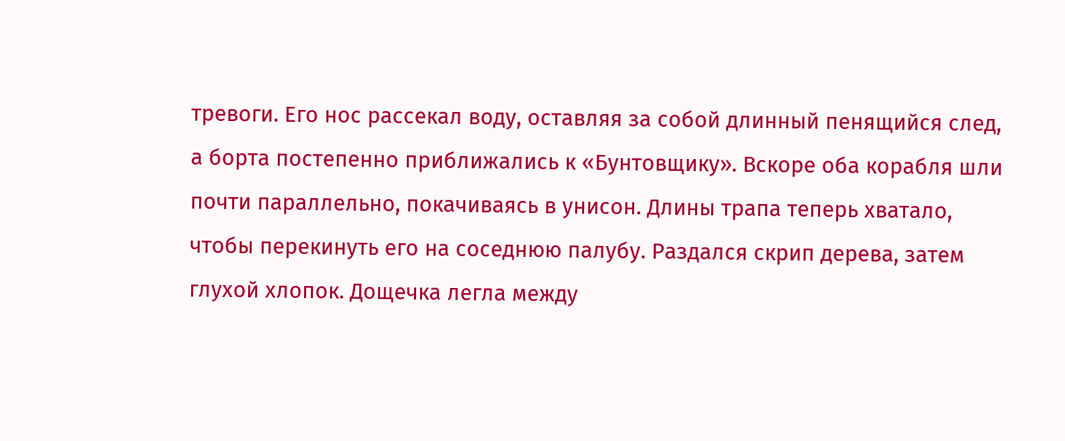тревоги. Его нос рассекал воду, оставляя за собой длинный пенящийся след, а борта постепенно приближались к «Бунтовщику». Вскоре оба корабля шли почти параллельно, покачиваясь в унисон. Длины трапа теперь хватало, чтобы перекинуть его на соседнюю палубу. Раздался скрип дерева, затем глухой хлопок. Дощечка легла между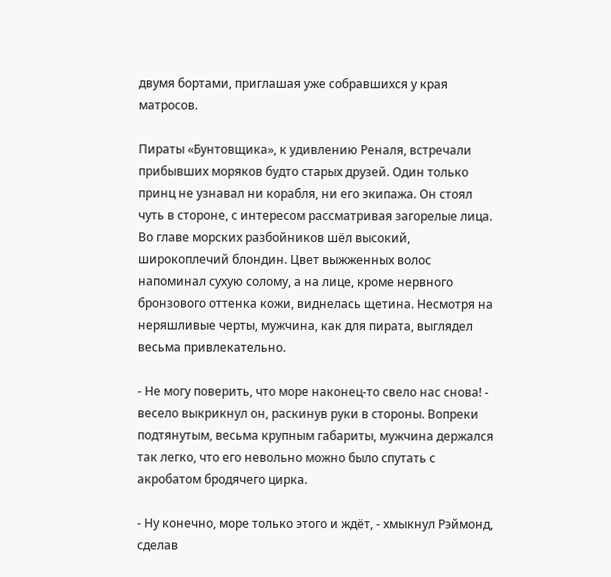двумя бортами, приглашая уже собравшихся у края матросов.

Пираты «Бунтовщика», к удивлению Реналя, встречали прибывших моряков будто старых друзей. Один только принц не узнавал ни корабля, ни его экипажа. Он стоял чуть в стороне, с интересом рассматривая загорелые лица. Во главе морских разбойников шёл высокий, широкоплечий блондин. Цвет выжженных волос напоминал сухую солому, а на лице, кроме нервного бронзового оттенка кожи, виднелась щетина. Несмотря на неряшливые черты, мужчина, как для пирата, выглядел весьма привлекательно.

- Не могу поверить, что море наконец-то свело нас снова! - весело выкрикнул он, раскинув руки в стороны. Вопреки подтянутым, весьма крупным габариты, мужчина держался так легко, что его невольно можно было спутать с акробатом бродячего цирка.

- Ну конечно, море только этого и ждёт, - хмыкнул Рэймонд, сделав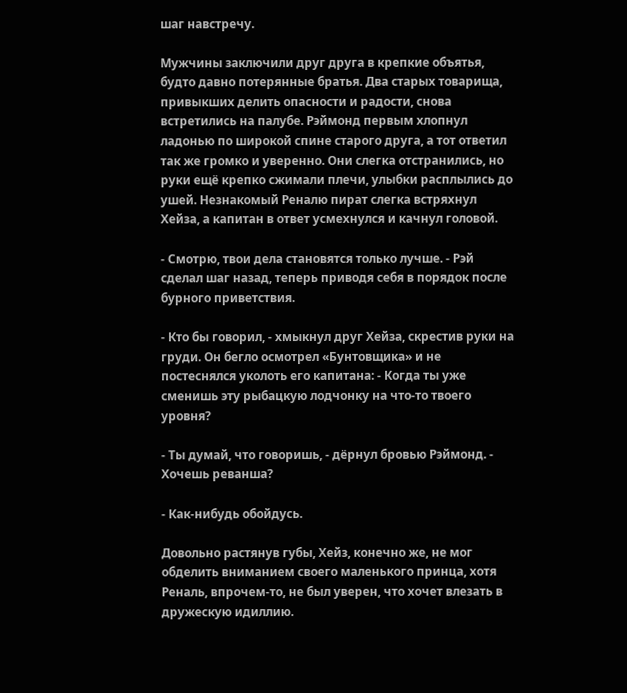шаг навстречу.

Мужчины заключили друг друга в крепкие объятья, будто давно потерянные братья. Два старых товарища, привыкших делить опасности и радости, снова встретились на палубе. Рэймонд первым хлопнул ладонью по широкой спине старого друга, а тот ответил так же громко и уверенно. Они слегка отстранились, но руки ещё крепко сжимали плечи, улыбки расплылись до ушей. Незнакомый Реналю пират слегка встряхнул Хейза, а капитан в ответ усмехнулся и качнул головой.

- Смотрю, твои дела становятся только лучше. - Рэй сделал шаг назад, теперь приводя себя в порядок после бурного приветствия.

- Кто бы говорил, - хмыкнул друг Хейза, скрестив руки на груди. Он бегло осмотрел «Бунтовщика» и не постеснялся уколоть его капитана: - Когда ты уже сменишь эту рыбацкую лодчонку на что-то твоего уровня?

- Ты думай, что говоришь, - дёрнул бровью Рэймонд. - Хочешь реванша?

- Как-нибудь обойдусь.

Довольно растянув губы, Хейз, конечно же, не мог обделить вниманием своего маленького принца, хотя Реналь, впрочем-то, не был уверен, что хочет влезать в дружескую идиллию.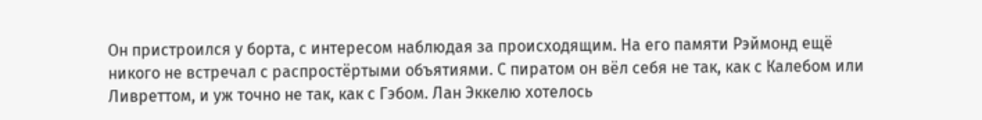Он пристроился у борта, с интересом наблюдая за происходящим. На его памяти Рэймонд ещё никого не встречал с распростёртыми объятиями. С пиратом он вёл себя не так, как с Калебом или Ливреттом, и уж точно не так, как с Гэбом. Лан Эккелю хотелось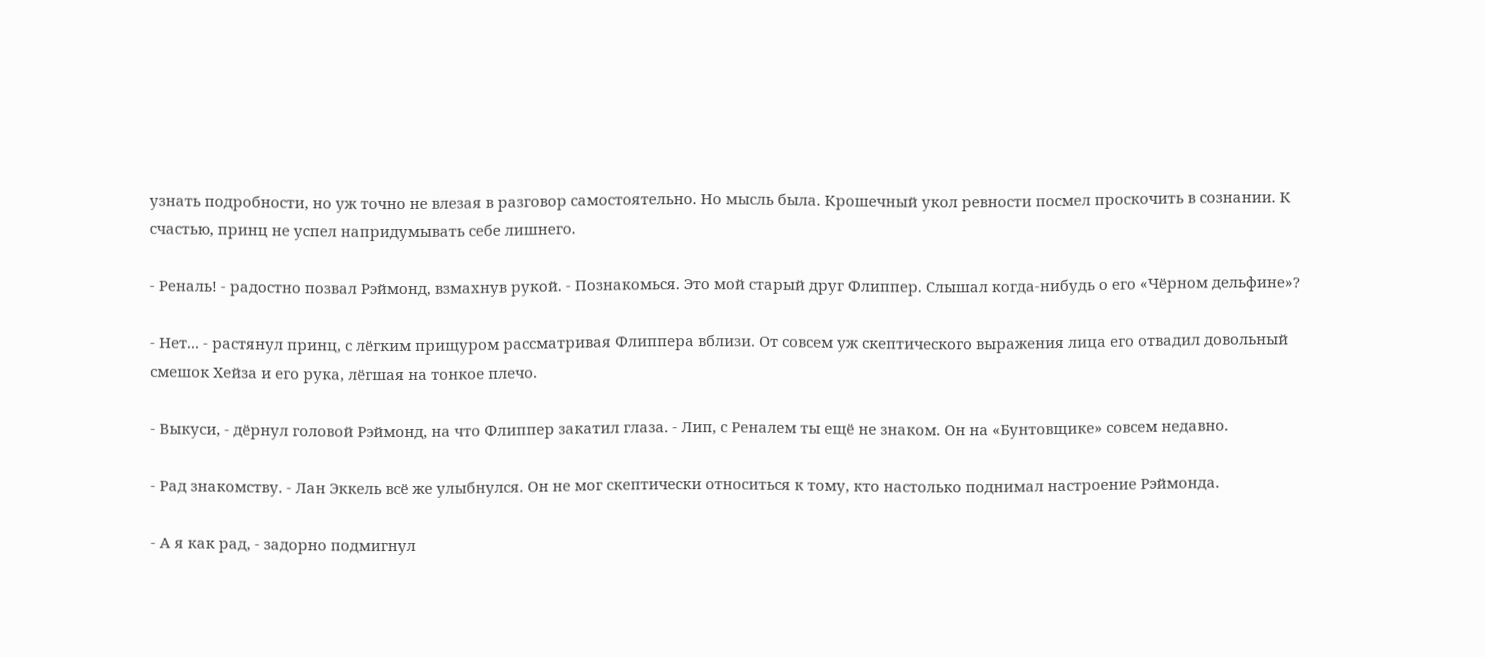узнать подробности, но уж точно не влезая в разговор самостоятельно. Но мысль была. Крошечный укол ревности посмел проскочить в сознании. К счастью, принц не успел напридумывать себе лишнего.

- Реналь! - радостно позвал Рэймонд, взмахнув рукой. - Познакомься. Это мой старый друг Флиппер. Слышал когда-нибудь о его «Чёрном дельфине»?

- Нет... - растянул принц, с лёгким прищуром рассматривая Флиппера вблизи. От совсем уж скептического выражения лица его отвадил довольный смешок Хейза и его рука, лёгшая на тонкое плечо.

- Выкуси, - дёрнул головой Рэймонд, на что Флиппер закатил глаза. - Лип, с Реналем ты ещё не знаком. Он на «Бунтовщике» совсем недавно.

- Рад знакомству. - Лан Эккель всё же улыбнулся. Он не мог скептически относиться к тому, кто настолько поднимал настроение Рэймонда.

- А я как рад, - задорно подмигнул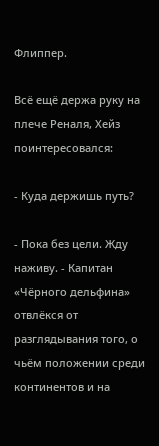Флиппер.

Всё ещё держа руку на плече Реналя, Хейз поинтересовался:

- Куда держишь путь?

- Пока без цели. Жду наживу. - Капитан «Чёрного дельфина» отвлёкся от разглядывания того, о чьём положении среди континентов и на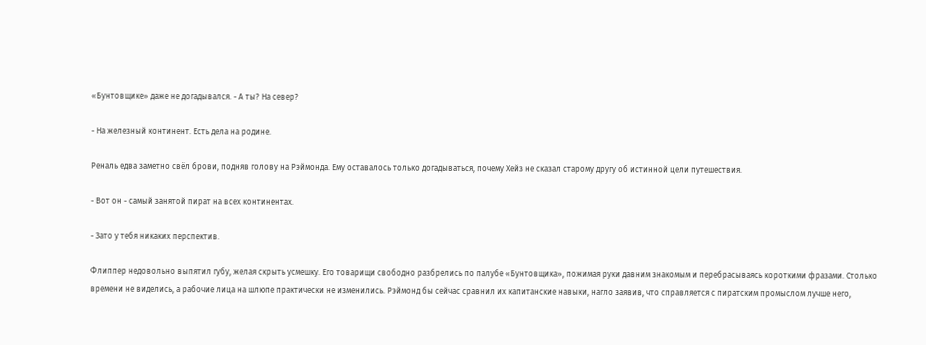«Бунтовщике» даже не догадывался. - А ты? На север?

- На железный континент. Есть дела на родине.

Реналь едва заметно свёл брови, подняв голову на Рэймонда. Ему оставалось только догадываться, почему Хейз не сказал старому другу об истинной цели путешествия.

- Вот он - самый занятой пират на всех континентах.

- Зато у тебя никаких перспектив.

Флиппер недовольно выпятил губу, желая скрыть усмешку. Его товарищи свободно разбрелись по палубе «Бунтовщика», пожимая руки давним знакомым и перебрасываясь короткими фразами. Столько времени не виделись, а рабочие лица на шлюпе практически не изменились. Рэймонд бы сейчас сравнил их капитанские навыки, нагло заявив, что справляется с пиратским промыслом лучше него,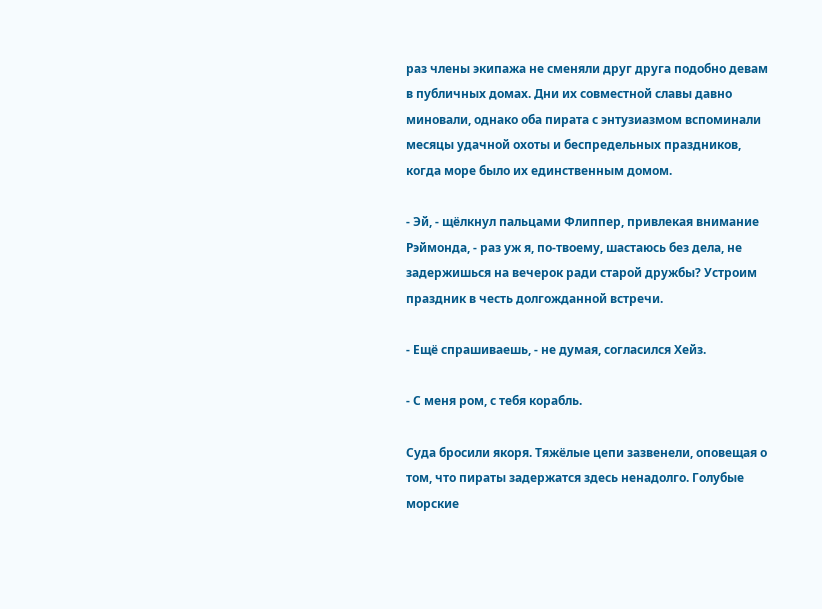раз члены экипажа не сменяли друг друга подобно девам в публичных домах. Дни их совместной славы давно миновали, однако оба пирата с энтузиазмом вспоминали месяцы удачной охоты и беспредельных праздников, когда море было их единственным домом.

- Эй, - щёлкнул пальцами Флиппер, привлекая внимание Рэймонда, - раз уж я, по-твоему, шастаюсь без дела, не задержишься на вечерок ради старой дружбы? Устроим праздник в честь долгожданной встречи.

- Ещё спрашиваешь, - не думая, согласился Хейз.

- С меня ром, с тебя корабль.

Суда бросили якоря. Тяжёлые цепи зазвенели, оповещая о том, что пираты задержатся здесь ненадолго. Голубые морские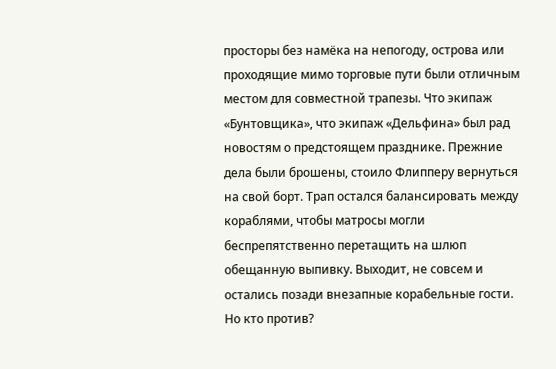просторы без намёка на непогоду, острова или проходящие мимо торговые пути были отличным местом для совместной трапезы. Что экипаж «Бунтовщика», что экипаж «Дельфина» был рад новостям о предстоящем празднике. Прежние дела были брошены, стоило Флипперу вернуться на свой борт. Трап остался балансировать между кораблями, чтобы матросы могли беспрепятственно перетащить на шлюп обещанную выпивку. Выходит, не совсем и остались позади внезапные корабельные гости. Но кто против?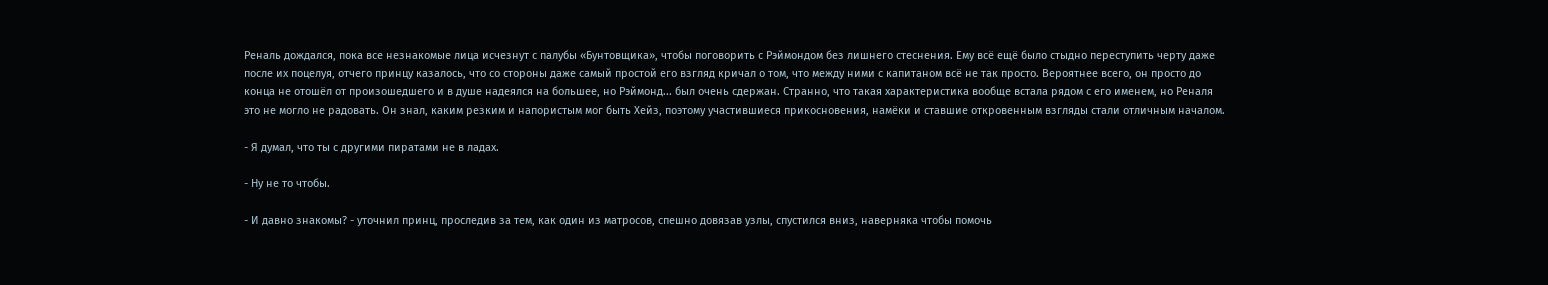Реналь дождался, пока все незнакомые лица исчезнут с палубы «Бунтовщика», чтобы поговорить с Рэймондом без лишнего стеснения. Ему всё ещё было стыдно переступить черту даже после их поцелуя, отчего принцу казалось, что со стороны даже самый простой его взгляд кричал о том, что между ними с капитаном всё не так просто. Вероятнее всего, он просто до конца не отошёл от произошедшего и в душе надеялся на большее, но Рэймонд... был очень сдержан. Странно, что такая характеристика вообще встала рядом с его именем, но Реналя это не могло не радовать. Он знал, каким резким и напористым мог быть Хейз, поэтому участившиеся прикосновения, намёки и ставшие откровенным взгляды стали отличным началом.

- Я думал, что ты с другими пиратами не в ладах.

- Ну не то чтобы.

- И давно знакомы? - уточнил принц, проследив за тем, как один из матросов, спешно довязав узлы, спустился вниз, наверняка чтобы помочь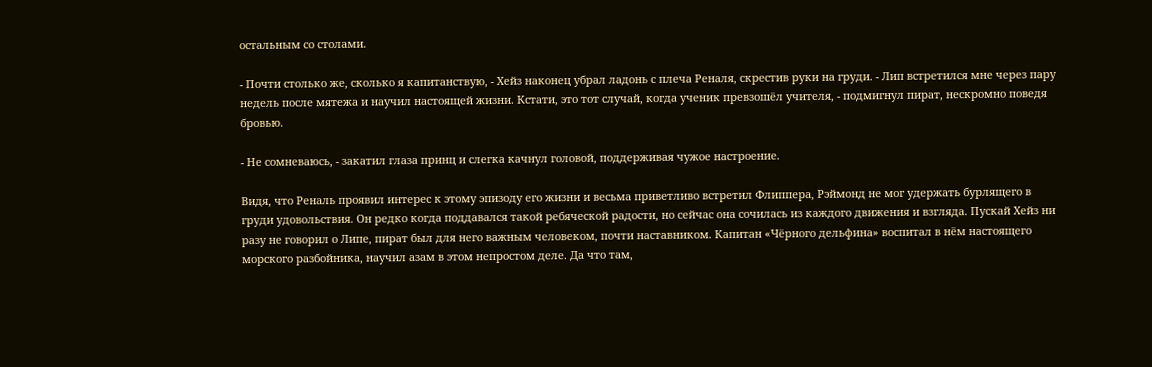остальным со столами.

- Почти столько же, сколько я капитанствую, - Хейз наконец убрал ладонь с плеча Реналя, скрестив руки на груди. - Лип встретился мне через пару недель после мятежа и научил настоящей жизни. Кстати, это тот случай, когда ученик превзошёл учителя, - подмигнул пират, нескромно поведя бровью.

- Не сомневаюсь, - закатил глаза принц и слегка качнул головой, поддерживая чужое настроение.

Видя, что Реналь проявил интерес к этому эпизоду его жизни и весьма приветливо встретил Флиппера, Рэймонд не мог удержать бурлящего в груди удовольствия. Он редко когда поддавался такой ребяческой радости, но сейчас она сочилась из каждого движения и взгляда. Пускай Хейз ни разу не говорил о Липе, пират был для него важным человеком, почти наставником. Капитан «Чёрного дельфина» воспитал в нём настоящего морского разбойника, научил азам в этом непростом деле. Да что там,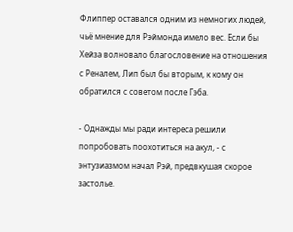Флиппер оставался одним из немногих людей, чьё мнение для Рэймонда имело вес. Если бы Хейза волновало благословение на отношения с Реналем, Лип был бы вторым, к кому он обратился с советом после Гэба.

- Однажды мы ради интереса решили попробовать поохотиться на акул, - с энтузиазмом начал Рэй, предвкушая скорое застолье.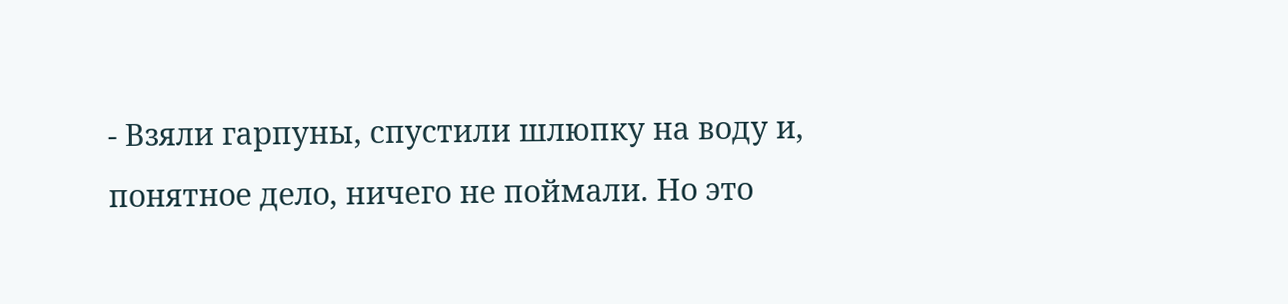- Взяли гарпуны, спустили шлюпку на воду и, понятное дело, ничего не поймали. Но это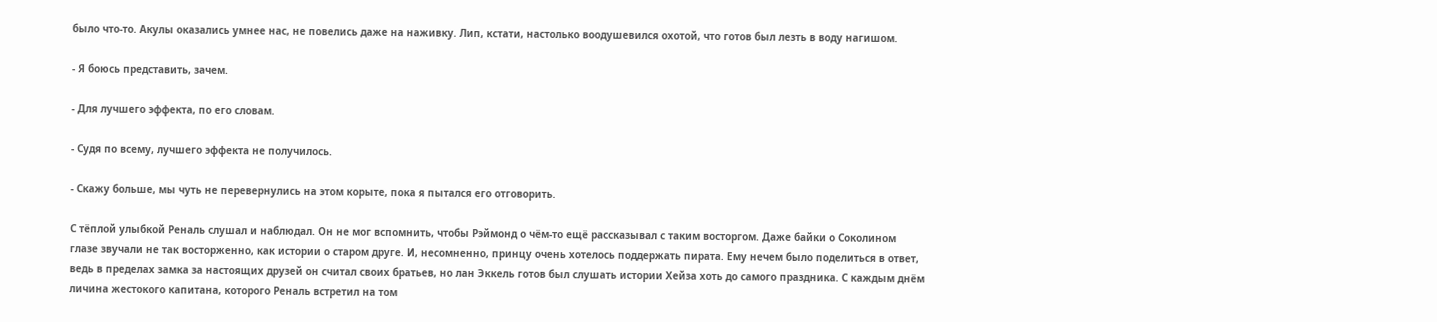было что-то. Акулы оказались умнее нас, не повелись даже на наживку. Лип, кстати, настолько воодушевился охотой, что готов был лезть в воду нагишом.

- Я боюсь представить, зачем.

- Для лучшего эффекта, по его словам.

- Судя по всему, лучшего эффекта не получилось.

- Скажу больше, мы чуть не перевернулись на этом корыте, пока я пытался его отговорить.

С тёплой улыбкой Реналь слушал и наблюдал. Он не мог вспомнить, чтобы Рэймонд о чём-то ещё рассказывал с таким восторгом. Даже байки о Соколином глазе звучали не так восторженно, как истории о старом друге. И, несомненно, принцу очень хотелось поддержать пирата. Ему нечем было поделиться в ответ, ведь в пределах замка за настоящих друзей он считал своих братьев, но лан Эккель готов был слушать истории Хейза хоть до самого праздника. С каждым днём личина жестокого капитана, которого Реналь встретил на том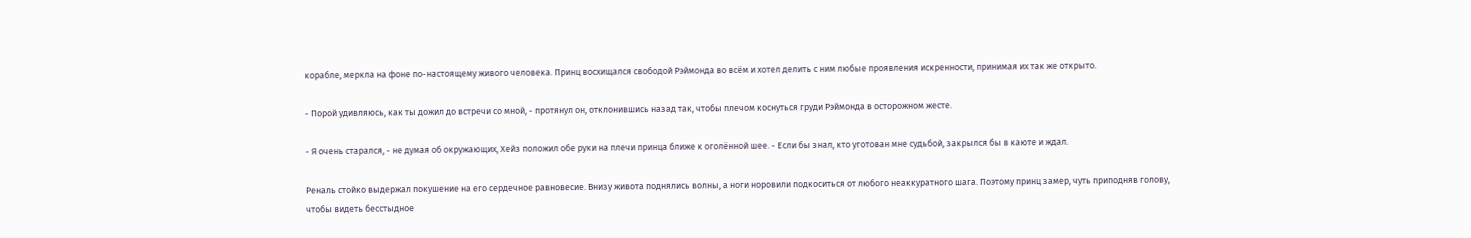корабле, меркла на фоне по-настоящему живого человека. Принц восхищался свободой Рэймонда во всём и хотел делить с ним любые проявления искренности, принимая их так же открыто.

- Порой удивляюсь, как ты дожил до встречи со мной, - протянул он, отклонившись назад так, чтобы плечом коснуться груди Рэймонда в осторожном жесте.

- Я очень старался, - не думая об окружающих, Хейз положил обе руки на плечи принца ближе к оголённой шее. - Если бы знал, кто уготован мне судьбой, закрылся бы в каюте и ждал.

Реналь стойко выдержал покушение на его сердечное равновесие. Внизу живота поднялись волны, а ноги норовили подкоситься от любого неаккуратного шага. Поэтому принц замер, чуть приподняв голову, чтобы видеть бесстыдное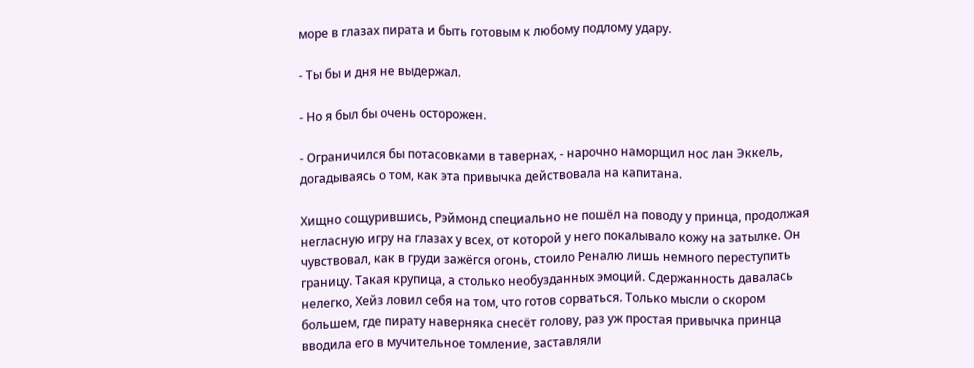море в глазах пирата и быть готовым к любому подлому удару.

- Ты бы и дня не выдержал.

- Но я был бы очень осторожен.

- Ограничился бы потасовками в тавернах, - нарочно наморщил нос лан Эккель, догадываясь о том, как эта привычка действовала на капитана.

Хищно сощурившись, Рэймонд специально не пошёл на поводу у принца, продолжая негласную игру на глазах у всех, от которой у него покалывало кожу на затылке. Он чувствовал, как в груди зажёгся огонь, стоило Реналю лишь немного переступить границу. Такая крупица, а столько необузданных эмоций. Сдержанность давалась нелегко, Хейз ловил себя на том, что готов сорваться. Только мысли о скором большем, где пирату наверняка снесёт голову, раз уж простая привычка принца вводила его в мучительное томление, заставляли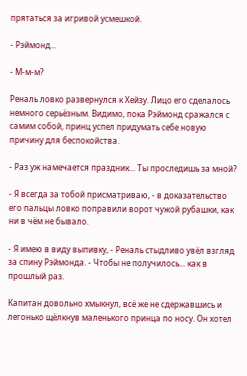прятаться за игривой усмешкой.

- Рэймонд...

- М-м-м?

Реналь ловко развернулся к Хейзу. Лицо его сделалось немного серьёзным. Видимо, пока Рэймонд сражался с самим собой, принц успел придумать себе новую причину для беспокойства.

- Раз уж намечается праздник... Ты проследишь за мной?

- Я всегда за тобой присматриваю, - в доказательство его пальцы ловко поправили ворот чужой рубашки, как ни в чём не бывало.

- Я имею в виду выпивку, - Реналь стыдливо увёл взгляд за спину Рэймонда. - Чтобы не получилось... как в прошлый раз.

Капитан довольно хмыкнул, всё же не сдержавшись и легонько щёлкнув маленького принца по носу. Он хотел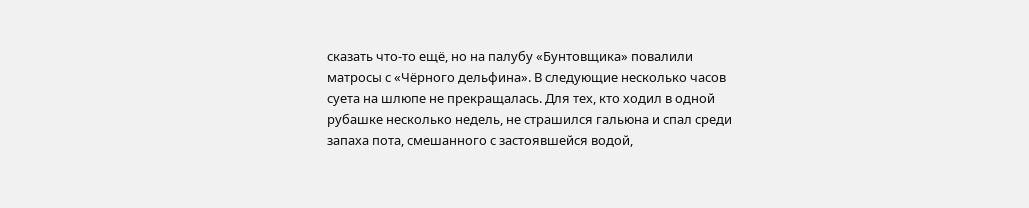сказать что-то ещё, но на палубу «Бунтовщика» повалили матросы с «Чёрного дельфина». В следующие несколько часов суета на шлюпе не прекращалась. Для тех, кто ходил в одной рубашке несколько недель, не страшился гальюна и спал среди запаха пота, смешанного с застоявшейся водой,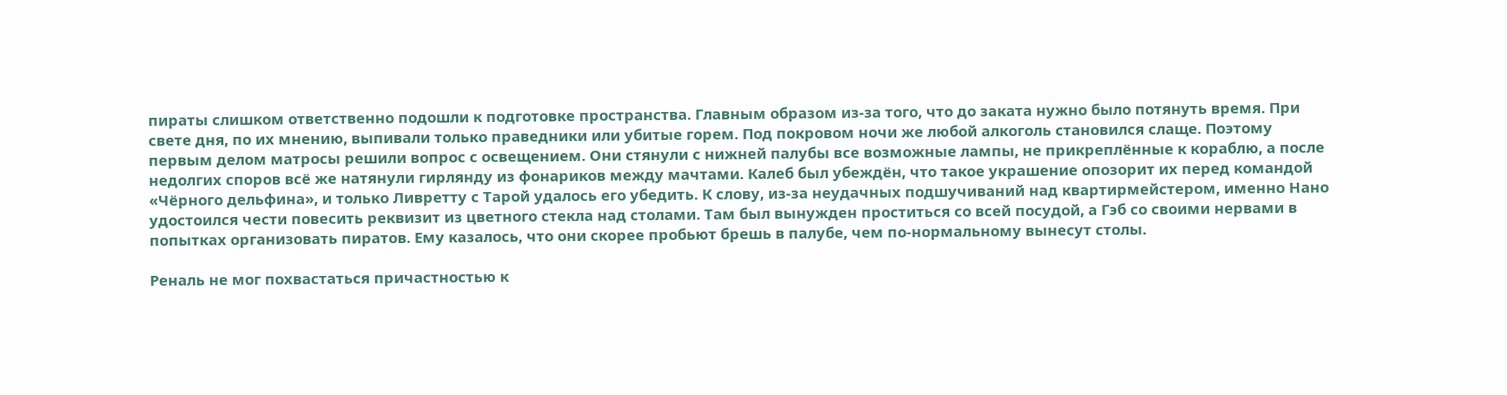пираты слишком ответственно подошли к подготовке пространства. Главным образом из-за того, что до заката нужно было потянуть время. При свете дня, по их мнению, выпивали только праведники или убитые горем. Под покровом ночи же любой алкоголь становился слаще. Поэтому первым делом матросы решили вопрос с освещением. Они стянули с нижней палубы все возможные лампы, не прикреплённые к кораблю, а после недолгих споров всё же натянули гирлянду из фонариков между мачтами. Калеб был убеждён, что такое украшение опозорит их перед командой «Чёрного дельфина», и только Ливретту с Тарой удалось его убедить. К слову, из-за неудачных подшучиваний над квартирмейстером, именно Нано удостоился чести повесить реквизит из цветного стекла над столами. Там был вынужден проститься со всей посудой, а Гэб со своими нервами в попытках организовать пиратов. Ему казалось, что они скорее пробьют брешь в палубе, чем по-нормальному вынесут столы.

Реналь не мог похвастаться причастностью к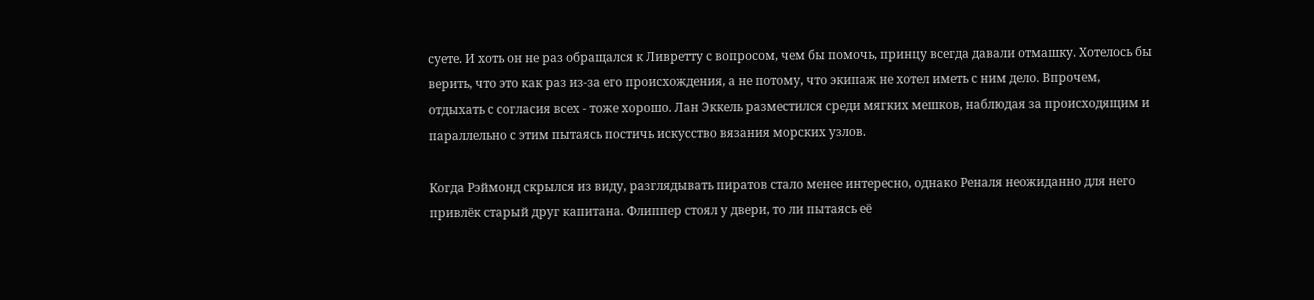суете. И хоть он не раз обращался к Ливретту с вопросом, чем бы помочь, принцу всегда давали отмашку. Хотелось бы верить, что это как раз из-за его происхождения, а не потому, что экипаж не хотел иметь с ним дело. Впрочем, отдыхать с согласия всех - тоже хорошо. Лан Эккель разместился среди мягких мешков, наблюдая за происходящим и параллельно с этим пытаясь постичь искусство вязания морских узлов.

Когда Рэймонд скрылся из виду, разглядывать пиратов стало менее интересно, однако Реналя неожиданно для него привлёк старый друг капитана. Флиппер стоял у двери, то ли пытаясь её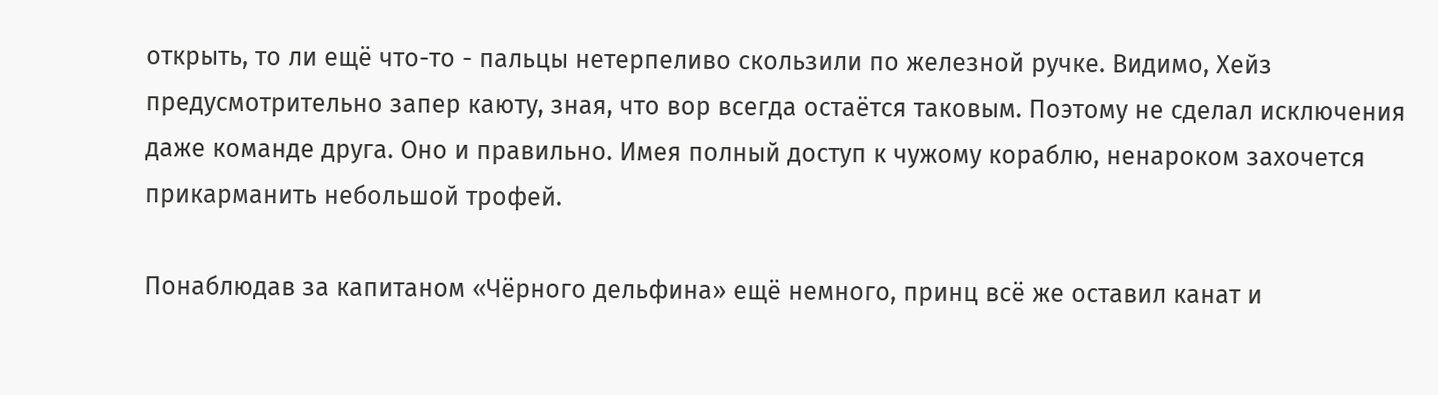открыть, то ли ещё что-то - пальцы нетерпеливо скользили по железной ручке. Видимо, Хейз предусмотрительно запер каюту, зная, что вор всегда остаётся таковым. Поэтому не сделал исключения даже команде друга. Оно и правильно. Имея полный доступ к чужому кораблю, ненароком захочется прикарманить небольшой трофей.

Понаблюдав за капитаном «Чёрного дельфина» ещё немного, принц всё же оставил канат и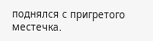поднялся с пригретого местечка.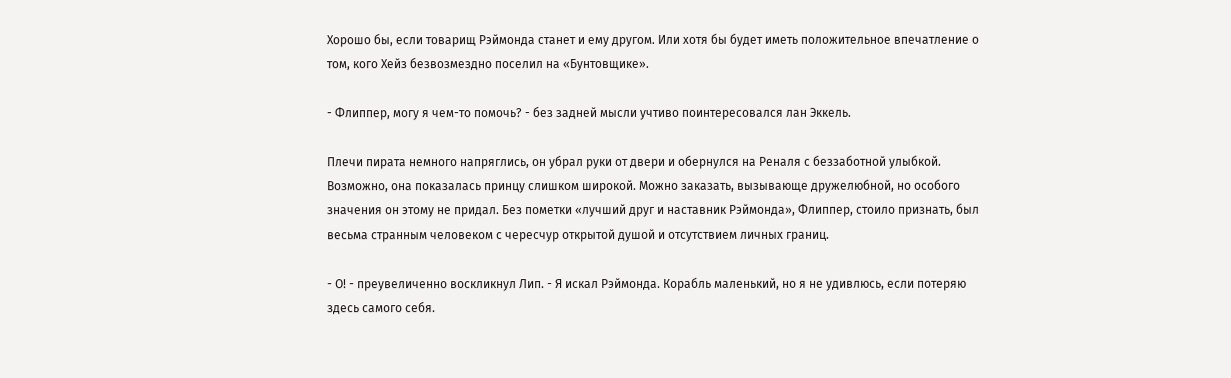Хорошо бы, если товарищ Рэймонда станет и ему другом. Или хотя бы будет иметь положительное впечатление о том, кого Хейз безвозмездно поселил на «Бунтовщике».

- Флиппер, могу я чем-то помочь? - без задней мысли учтиво поинтересовался лан Эккель.

Плечи пирата немного напряглись, он убрал руки от двери и обернулся на Реналя с беззаботной улыбкой. Возможно, она показалась принцу слишком широкой. Можно заказать, вызывающе дружелюбной, но особого значения он этому не придал. Без пометки «лучший друг и наставник Рэймонда», Флиппер, стоило признать, был весьма странным человеком с чересчур открытой душой и отсутствием личных границ.

- О! - преувеличенно воскликнул Лип. - Я искал Рэймонда. Корабль маленький, но я не удивлюсь, если потеряю здесь самого себя.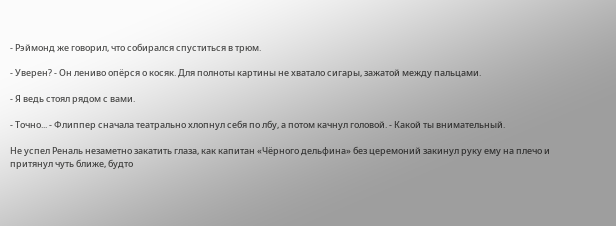- Рэймонд же говорил, что собирался спуститься в трюм.

- Уверен? - Он лениво опёрся о косяк. Для полноты картины не хватало сигары, зажатой между пальцами.

- Я ведь стоял рядом с вами.

- Точно... - Флиппер сначала театрально хлопнул себя по лбу, а потом качнул головой. - Какой ты внимательный.

Не успел Реналь незаметно закатить глаза, как капитан «Чёрного дельфина» без церемоний закинул руку ему на плечо и притянул чуть ближе, будто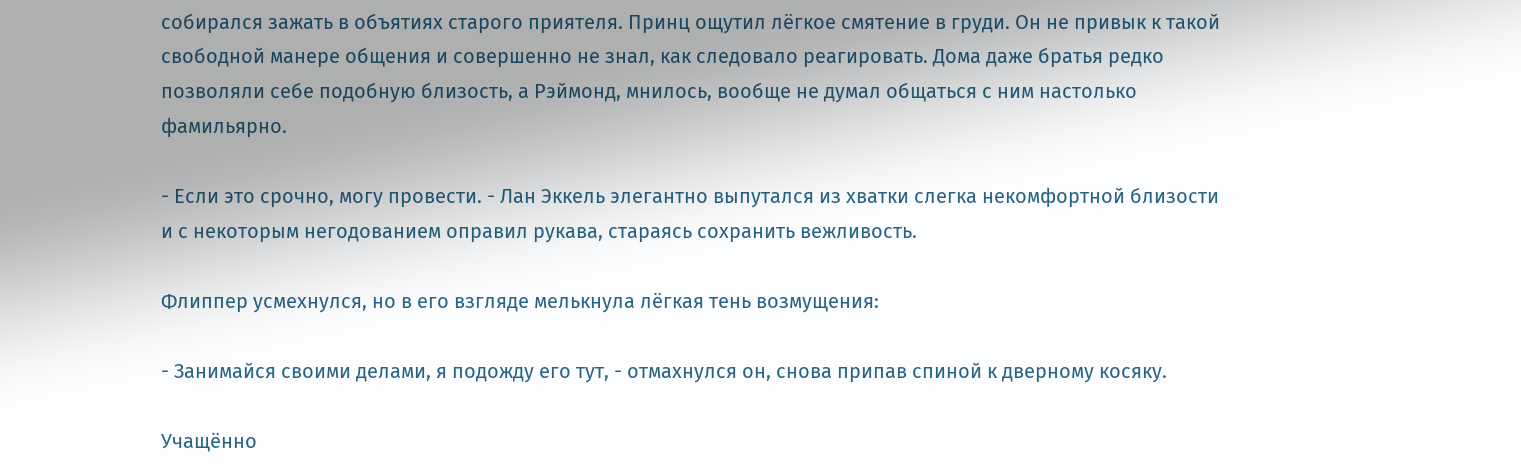собирался зажать в объятиях старого приятеля. Принц ощутил лёгкое смятение в груди. Он не привык к такой свободной манере общения и совершенно не знал, как следовало реагировать. Дома даже братья редко позволяли себе подобную близость, а Рэймонд, мнилось, вообще не думал общаться с ним настолько фамильярно.

- Если это срочно, могу провести. - Лан Эккель элегантно выпутался из хватки слегка некомфортной близости и с некоторым негодованием оправил рукава, стараясь сохранить вежливость.

Флиппер усмехнулся, но в его взгляде мелькнула лёгкая тень возмущения:

- Занимайся своими делами, я подожду его тут, - отмахнулся он, снова припав спиной к дверному косяку.

Учащённо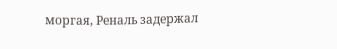моргая, Реналь задержал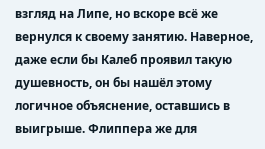взгляд на Липе, но вскоре всё же вернулся к своему занятию. Наверное, даже если бы Калеб проявил такую душевность, он бы нашёл этому логичное объяснение, оставшись в выигрыше. Флиппера же для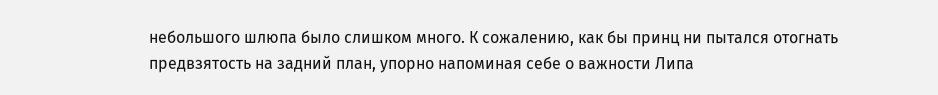небольшого шлюпа было слишком много. К сожалению, как бы принц ни пытался отогнать предвзятость на задний план, упорно напоминая себе о важности Липа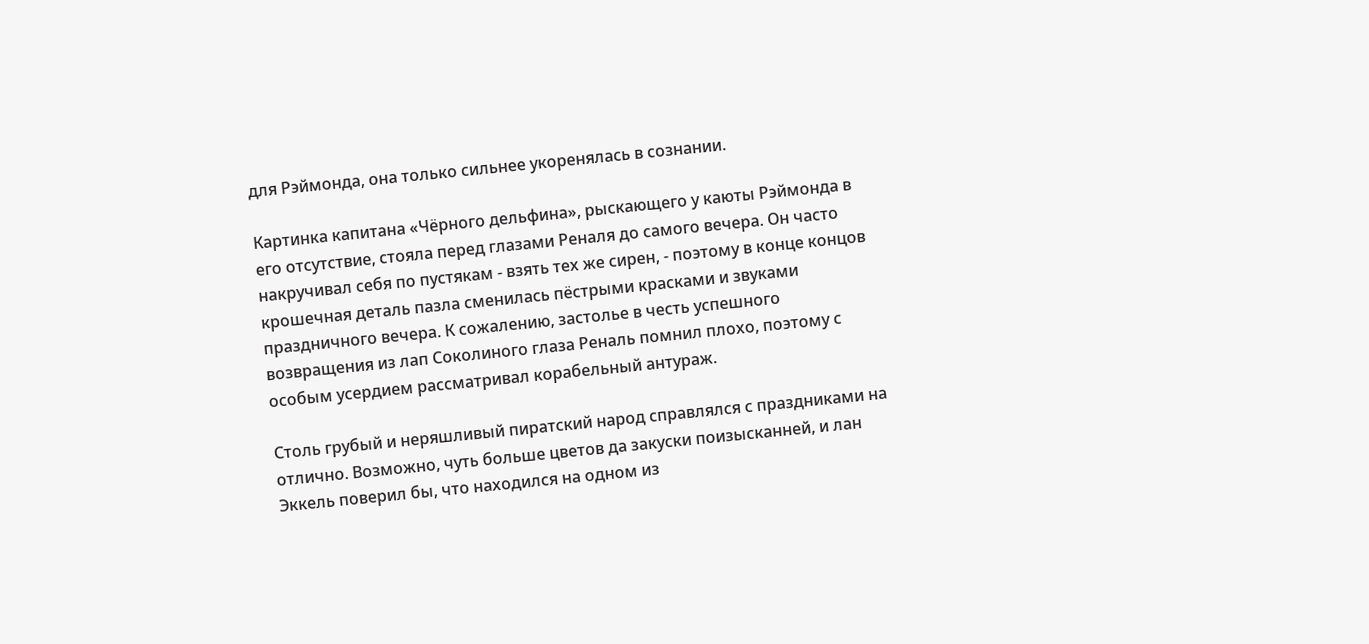для Рэймонда, она только сильнее укоренялась в сознании.

Картинка капитана «Чёрного дельфина», рыскающего у каюты Рэймонда в его отсутствие, стояла перед глазами Реналя до самого вечера. Он часто накручивал себя по пустякам - взять тех же сирен, - поэтому в конце концов крошечная деталь пазла сменилась пёстрыми красками и звуками праздничного вечера. К сожалению, застолье в честь успешного возвращения из лап Соколиного глаза Реналь помнил плохо, поэтому с особым усердием рассматривал корабельный антураж.

Столь грубый и неряшливый пиратский народ справлялся с праздниками на отлично. Возможно, чуть больше цветов да закуски поизысканней, и лан Эккель поверил бы, что находился на одном из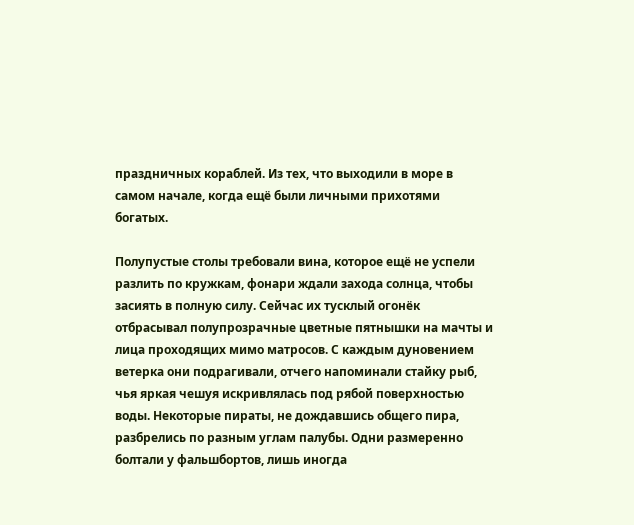праздничных кораблей. Из тех, что выходили в море в самом начале, когда ещё были личными прихотями богатых.

Полупустые столы требовали вина, которое ещё не успели разлить по кружкам, фонари ждали захода солнца, чтобы засиять в полную силу. Сейчас их тусклый огонёк отбрасывал полупрозрачные цветные пятнышки на мачты и лица проходящих мимо матросов. С каждым дуновением ветерка они подрагивали, отчего напоминали стайку рыб, чья яркая чешуя искривлялась под рябой поверхностью воды. Некоторые пираты, не дождавшись общего пира, разбрелись по разным углам палубы. Одни размеренно болтали у фальшбортов, лишь иногда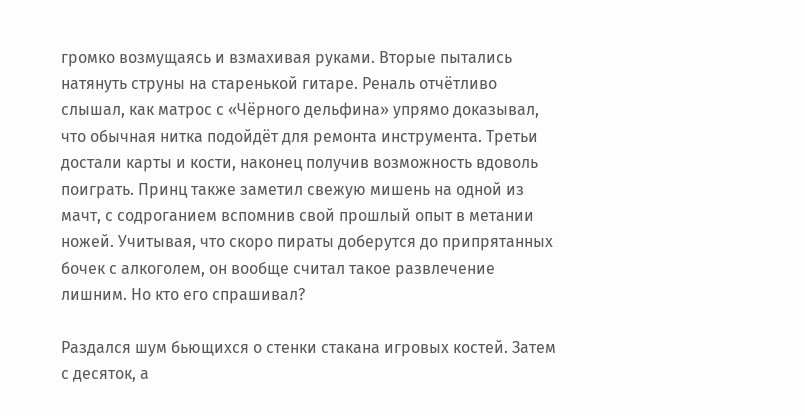громко возмущаясь и взмахивая руками. Вторые пытались натянуть струны на старенькой гитаре. Реналь отчётливо слышал, как матрос с «Чёрного дельфина» упрямо доказывал, что обычная нитка подойдёт для ремонта инструмента. Третьи достали карты и кости, наконец получив возможность вдоволь поиграть. Принц также заметил свежую мишень на одной из мачт, с содроганием вспомнив свой прошлый опыт в метании ножей. Учитывая, что скоро пираты доберутся до припрятанных бочек с алкоголем, он вообще считал такое развлечение лишним. Но кто его спрашивал?

Раздался шум бьющихся о стенки стакана игровых костей. Затем с десяток, а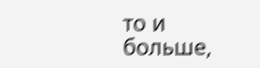то и больше,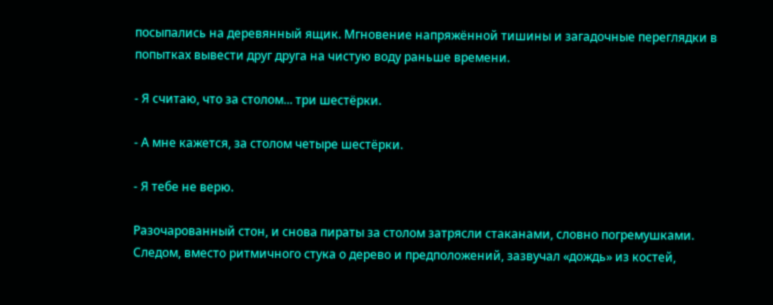посыпались на деревянный ящик. Мгновение напряжённой тишины и загадочные переглядки в попытках вывести друг друга на чистую воду раньше времени.

- Я считаю, что за столом... три шестёрки.

- А мне кажется, за столом четыре шестёрки.

- Я тебе не верю.

Разочарованный стон, и снова пираты за столом затрясли стаканами, словно погремушками. Следом, вместо ритмичного стука о дерево и предположений, зазвучал «дождь» из костей,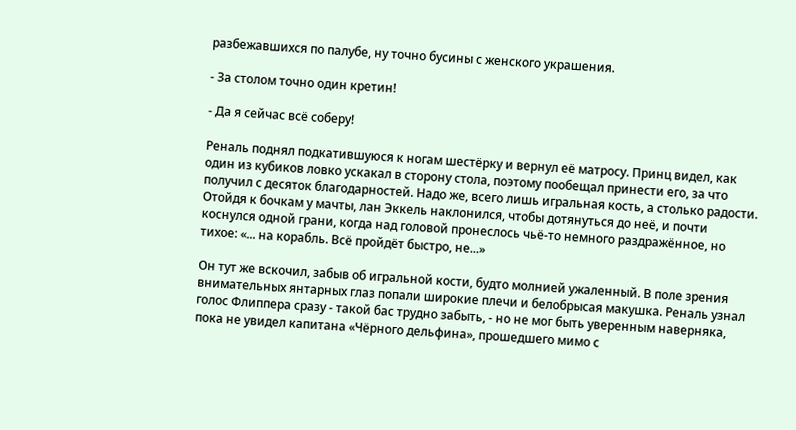разбежавшихся по палубе, ну точно бусины с женского украшения.

- За столом точно один кретин!

- Да я сейчас всё соберу!

Реналь поднял подкатившуюся к ногам шестёрку и вернул её матросу. Принц видел, как один из кубиков ловко ускакал в сторону стола, поэтому пообещал принести его, за что получил с десяток благодарностей. Надо же, всего лишь игральная кость, а столько радости. Отойдя к бочкам у мачты, лан Эккель наклонился, чтобы дотянуться до неё, и почти коснулся одной грани, когда над головой пронеслось чьё-то немного раздражённое, но тихое: «... на корабль. Всё пройдёт быстро, не...»

Он тут же вскочил, забыв об игральной кости, будто молнией ужаленный. В поле зрения внимательных янтарных глаз попали широкие плечи и белобрысая макушка. Реналь узнал голос Флиппера сразу - такой бас трудно забыть, - но не мог быть уверенным наверняка, пока не увидел капитана «Чёрного дельфина», прошедшего мимо с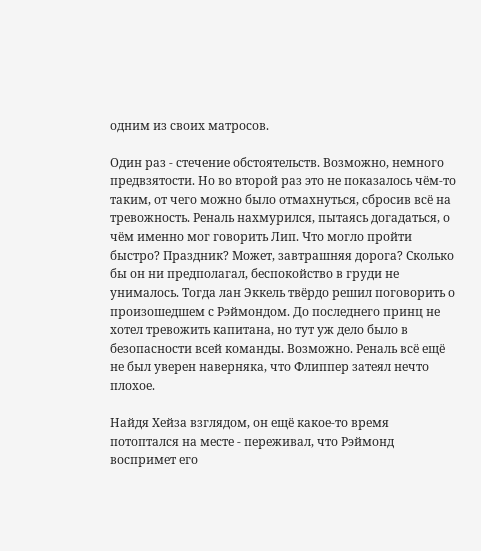одним из своих матросов.

Один раз - стечение обстоятельств. Возможно, немного предвзятости. Но во второй раз это не показалось чём-то таким, от чего можно было отмахнуться, сбросив всё на тревожность. Реналь нахмурился, пытаясь догадаться, о чём именно мог говорить Лип. Что могло пройти быстро? Праздник? Может, завтрашняя дорога? Сколько бы он ни предполагал, беспокойство в груди не унималось. Тогда лан Эккель твёрдо решил поговорить о произошедшем с Рэймондом. До последнего принц не хотел тревожить капитана, но тут уж дело было в безопасности всей команды. Возможно. Реналь всё ещё не был уверен наверняка, что Флиппер затеял нечто плохое.

Найдя Хейза взглядом, он ещё какое-то время потоптался на месте - переживал, что Рэймонд воспримет его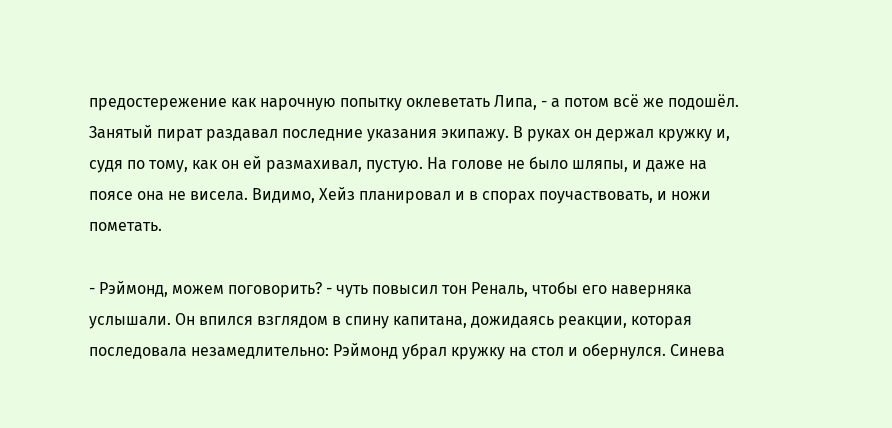предостережение как нарочную попытку оклеветать Липа, - а потом всё же подошёл. Занятый пират раздавал последние указания экипажу. В руках он держал кружку и, судя по тому, как он ей размахивал, пустую. На голове не было шляпы, и даже на поясе она не висела. Видимо, Хейз планировал и в спорах поучаствовать, и ножи пометать.

- Рэймонд, можем поговорить? - чуть повысил тон Реналь, чтобы его наверняка услышали. Он впился взглядом в спину капитана, дожидаясь реакции, которая последовала незамедлительно: Рэймонд убрал кружку на стол и обернулся. Синева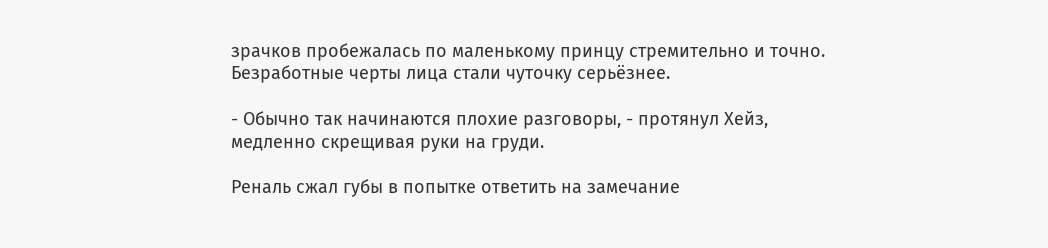зрачков пробежалась по маленькому принцу стремительно и точно. Безработные черты лица стали чуточку серьёзнее.

- Обычно так начинаются плохие разговоры, - протянул Хейз, медленно скрещивая руки на груди.

Реналь сжал губы в попытке ответить на замечание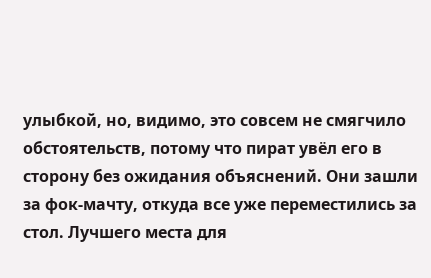улыбкой, но, видимо, это совсем не смягчило обстоятельств, потому что пират увёл его в сторону без ожидания объяснений. Они зашли за фок-мачту, откуда все уже переместились за стол. Лучшего места для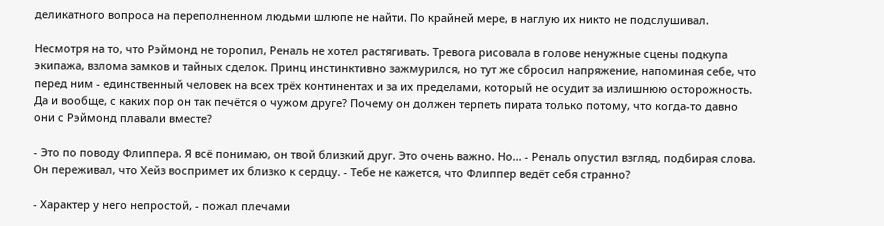деликатного вопроса на переполненном людьми шлюпе не найти. По крайней мере, в наглую их никто не подслушивал.

Несмотря на то, что Рэймонд не торопил, Реналь не хотел растягивать. Тревога рисовала в голове ненужные сцены подкупа экипажа, взлома замков и тайных сделок. Принц инстинктивно зажмурился, но тут же сбросил напряжение, напоминая себе, что перед ним - единственный человек на всех трёх континентах и за их пределами, который не осудит за излишнюю осторожность. Да и вообще, с каких пор он так печётся о чужом друге? Почему он должен терпеть пирата только потому, что когда-то давно они с Рэймонд плавали вместе?

- Это по поводу Флиппера. Я всё понимаю, он твой близкий друг. Это очень важно. Но... - Реналь опустил взгляд, подбирая слова. Он переживал, что Хейз воспримет их близко к сердцу. - Тебе не кажется, что Флиппер ведёт себя странно?

- Характер у него непростой, - пожал плечами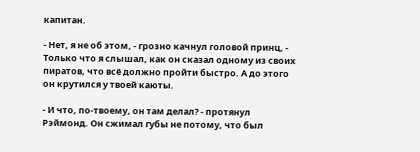капитан.

- Нет, я не об этом, - грозно качнул головой принц, - Только что я слышал, как он сказал одному из своих пиратов, что всё должно пройти быстро. А до этого он крутился у твоей каюты.

- И что, по-твоему, он там делал? - протянул Рэймонд. Он сжимал губы не потому, что был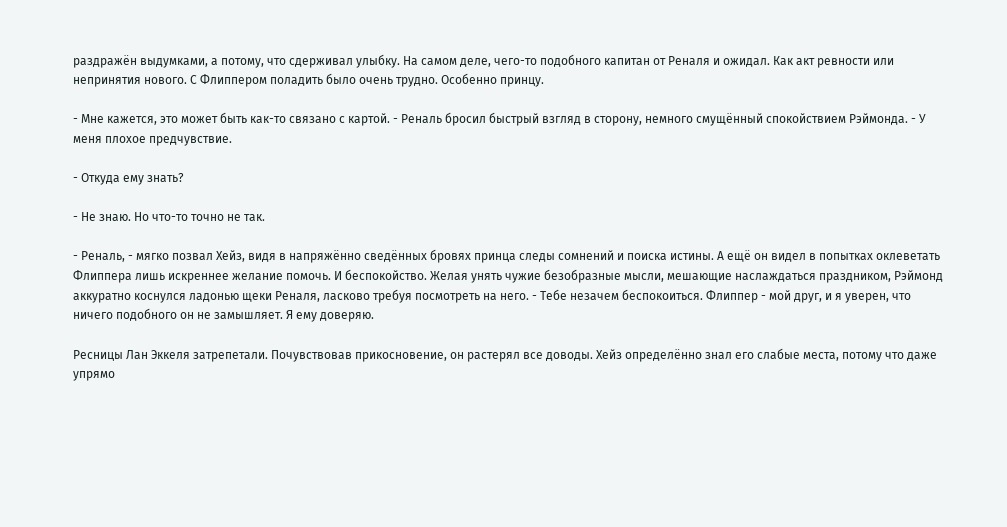раздражён выдумками, а потому, что сдерживал улыбку. На самом деле, чего-то подобного капитан от Реналя и ожидал. Как акт ревности или непринятия нового. С Флиппером поладить было очень трудно. Особенно принцу.

- Мне кажется, это может быть как-то связано с картой. - Реналь бросил быстрый взгляд в сторону, немного смущённый спокойствием Рэймонда. - У меня плохое предчувствие.

- Откуда ему знать?

- Не знаю. Но что-то точно не так.

- Реналь, - мягко позвал Хейз, видя в напряжённо сведённых бровях принца следы сомнений и поиска истины. А ещё он видел в попытках оклеветать Флиппера лишь искреннее желание помочь. И беспокойство. Желая унять чужие безобразные мысли, мешающие наслаждаться праздником, Рэймонд аккуратно коснулся ладонью щеки Реналя, ласково требуя посмотреть на него. - Тебе незачем беспокоиться. Флиппер - мой друг, и я уверен, что ничего подобного он не замышляет. Я ему доверяю.

Ресницы Лан Эккеля затрепетали. Почувствовав прикосновение, он растерял все доводы. Хейз определённо знал его слабые места, потому что даже упрямо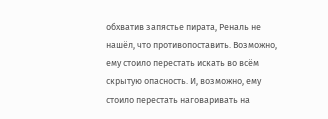обхватив запястье пирата, Реналь не нашёл, что противопоставить. Возможно, ему стоило перестать искать во всём скрытую опасность. И, возможно, ему стоило перестать наговаривать на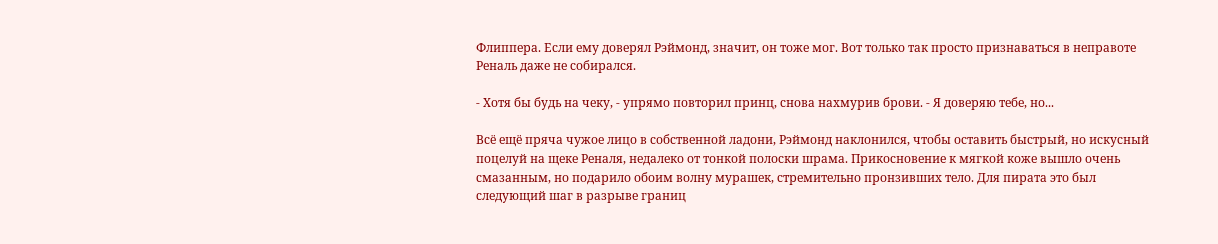Флиппера. Если ему доверял Рэймонд, значит, он тоже мог. Вот только так просто признаваться в неправоте Реналь даже не собирался.

- Хотя бы будь на чеку, - упрямо повторил принц, снова нахмурив брови. - Я доверяю тебе, но...

Всё ещё пряча чужое лицо в собственной ладони, Рэймонд наклонился, чтобы оставить быстрый, но искусный поцелуй на щеке Реналя, недалеко от тонкой полоски шрама. Прикосновение к мягкой коже вышло очень смазанным, но подарило обоим волну мурашек, стремительно пронзивших тело. Для пирата это был следующий шаг в разрыве границ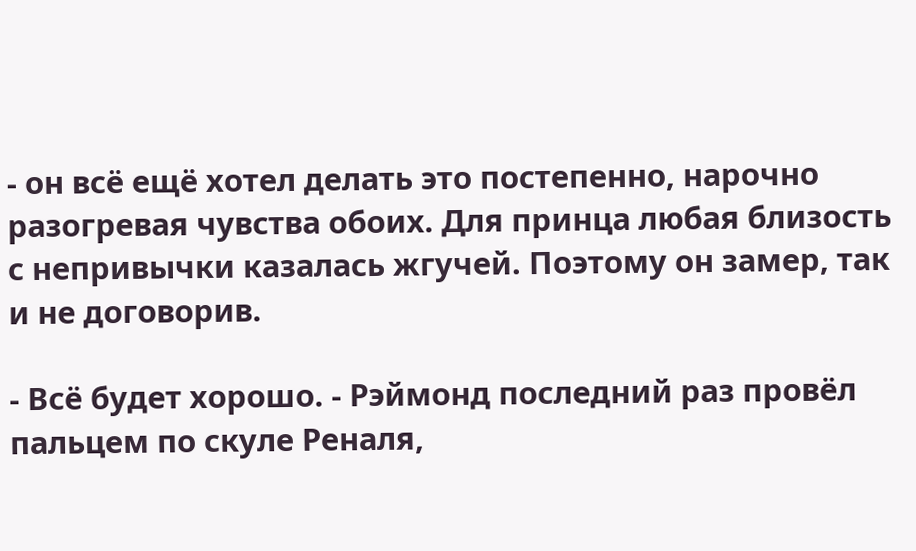- он всё ещё хотел делать это постепенно, нарочно разогревая чувства обоих. Для принца любая близость с непривычки казалась жгучей. Поэтому он замер, так и не договорив.

- Всё будет хорошо. - Рэймонд последний раз провёл пальцем по скуле Реналя,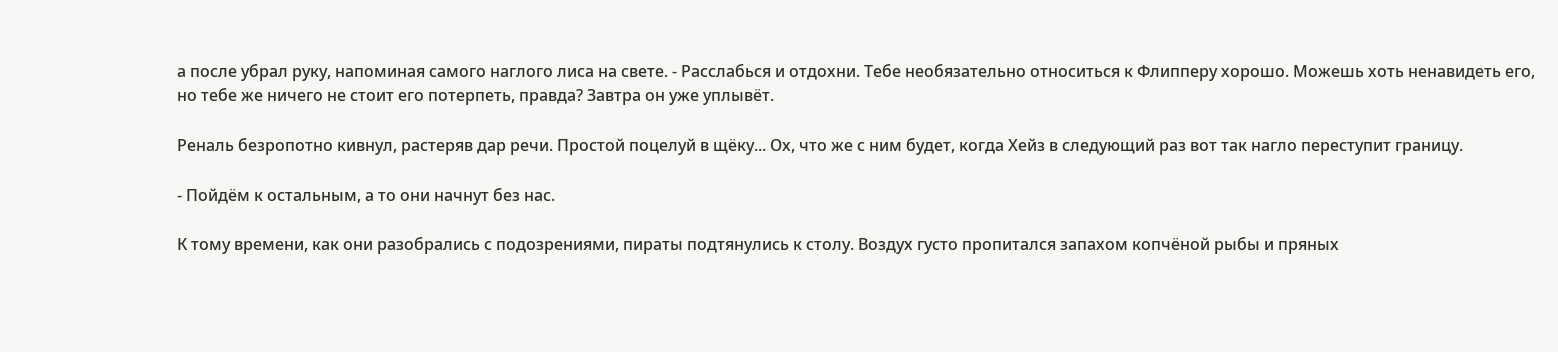а после убрал руку, напоминая самого наглого лиса на свете. - Расслабься и отдохни. Тебе необязательно относиться к Флипперу хорошо. Можешь хоть ненавидеть его, но тебе же ничего не стоит его потерпеть, правда? Завтра он уже уплывёт.

Реналь безропотно кивнул, растеряв дар речи. Простой поцелуй в щёку... Ох, что же с ним будет, когда Хейз в следующий раз вот так нагло переступит границу.

- Пойдём к остальным, а то они начнут без нас.

К тому времени, как они разобрались с подозрениями, пираты подтянулись к столу. Воздух густо пропитался запахом копчёной рыбы и пряных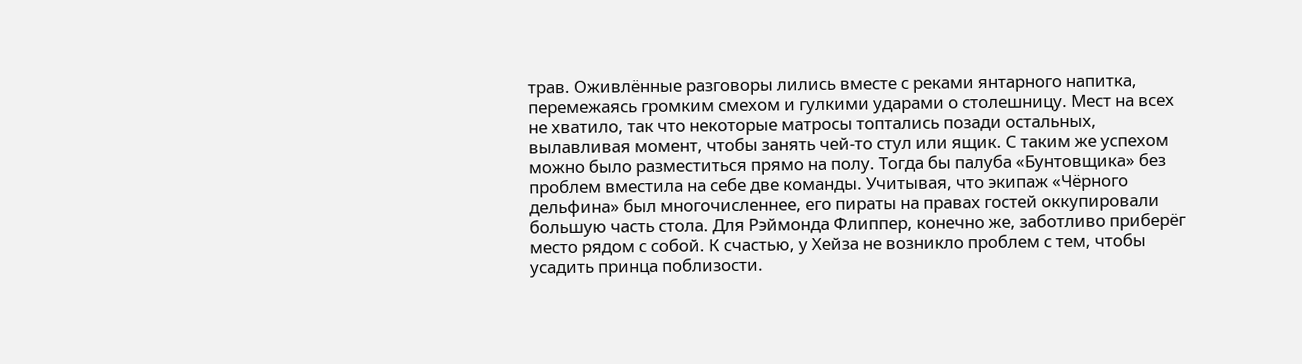трав. Оживлённые разговоры лились вместе с реками янтарного напитка, перемежаясь громким смехом и гулкими ударами о столешницу. Мест на всех не хватило, так что некоторые матросы топтались позади остальных, вылавливая момент, чтобы занять чей-то стул или ящик. С таким же успехом можно было разместиться прямо на полу. Тогда бы палуба «Бунтовщика» без проблем вместила на себе две команды. Учитывая, что экипаж «Чёрного дельфина» был многочисленнее, его пираты на правах гостей оккупировали большую часть стола. Для Рэймонда Флиппер, конечно же, заботливо приберёг место рядом с собой. К счастью, у Хейза не возникло проблем с тем, чтобы усадить принца поблизости.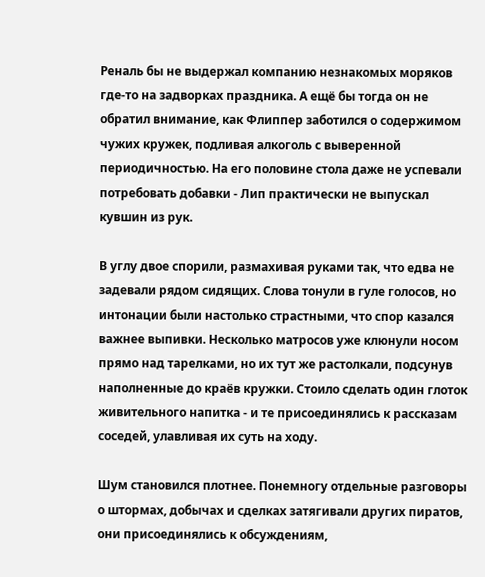Реналь бы не выдержал компанию незнакомых моряков где-то на задворках праздника. А ещё бы тогда он не обратил внимание, как Флиппер заботился о содержимом чужих кружек, подливая алкоголь с выверенной периодичностью. На его половине стола даже не успевали потребовать добавки - Лип практически не выпускал кувшин из рук.

В углу двое спорили, размахивая руками так, что едва не задевали рядом сидящих. Слова тонули в гуле голосов, но интонации были настолько страстными, что спор казался важнее выпивки. Несколько матросов уже клюнули носом прямо над тарелками, но их тут же растолкали, подсунув наполненные до краёв кружки. Стоило сделать один глоток живительного напитка - и те присоединялись к рассказам соседей, улавливая их суть на ходу.

Шум становился плотнее. Понемногу отдельные разговоры о штормах, добычах и сделках затягивали других пиратов, они присоединялись к обсуждениям,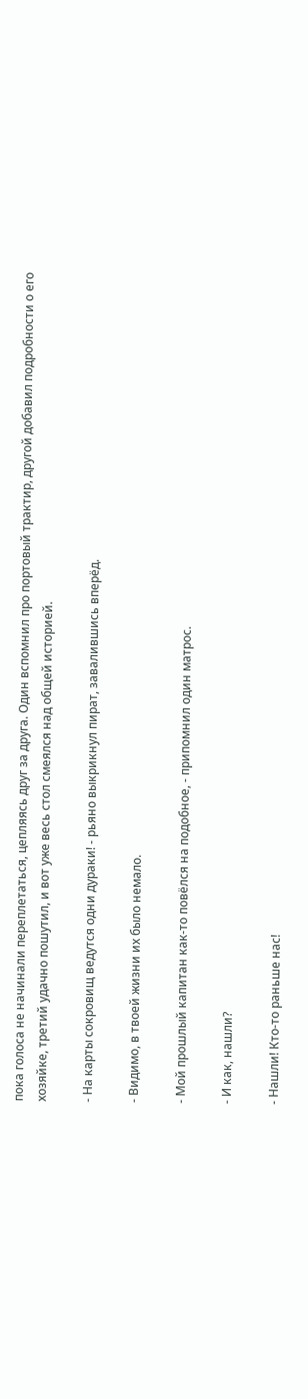пока голоса не начинали переплетаться, цепляясь друг за друга. Один вспомнил про портовый трактир, другой добавил подробности о его хозяйке, третий удачно пошутил, и вот уже весь стол смеялся над общей историей.

- На карты сокровищ ведутся одни дураки! - рьяно выкрикнул пират, завалившись вперёд.

- Видимо, в твоей жизни их было немало.

- Мой прошлый капитан как-то повёлся на подобное, - припомнил один матрос.

- И как, нашли?

- Нашли! Кто-то раньше нас!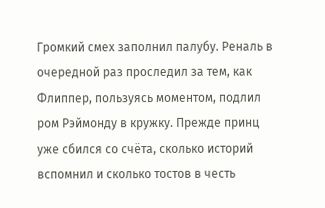Громкий смех заполнил палубу. Реналь в очередной раз проследил за тем, как Флиппер, пользуясь моментом, подлил ром Рэймонду в кружку. Прежде принц уже сбился со счёта, сколько историй вспомнил и сколько тостов в честь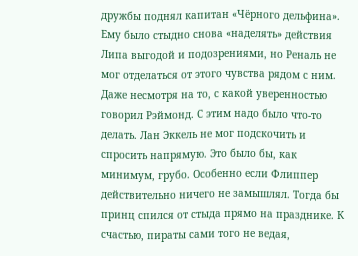дружбы поднял капитан «Чёрного дельфина». Ему было стыдно снова «наделять» действия Липа выгодой и подозрениями, но Реналь не мог отделаться от этого чувства рядом с ним. Даже несмотря на то, с какой уверенностью говорил Рэймонд. С этим надо было что-то делать. Лан Эккель не мог подскочить и спросить напрямую. Это было бы, как минимум, грубо. Особенно если Флиппер действительно ничего не замышлял. Тогда бы принц спился от стыда прямо на празднике. К счастью, пираты сами того не ведая,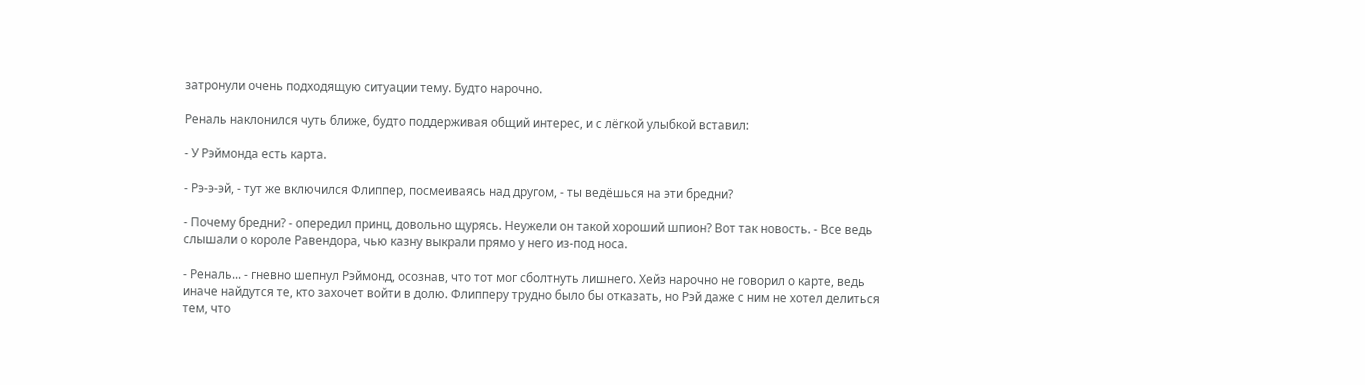затронули очень подходящую ситуации тему. Будто нарочно.

Реналь наклонился чуть ближе, будто поддерживая общий интерес, и с лёгкой улыбкой вставил:

- У Рэймонда есть карта.

- Рэ-э-эй, - тут же включился Флиппер, посмеиваясь над другом, - ты ведёшься на эти бредни?

- Почему бредни? - опередил принц, довольно щурясь. Неужели он такой хороший шпион? Вот так новость. - Все ведь слышали о короле Равендора, чью казну выкрали прямо у него из-под носа.

- Реналь... - гневно шепнул Рэймонд, осознав, что тот мог сболтнуть лишнего. Хейз нарочно не говорил о карте, ведь иначе найдутся те, кто захочет войти в долю. Флипперу трудно было бы отказать, но Рэй даже с ним не хотел делиться тем, что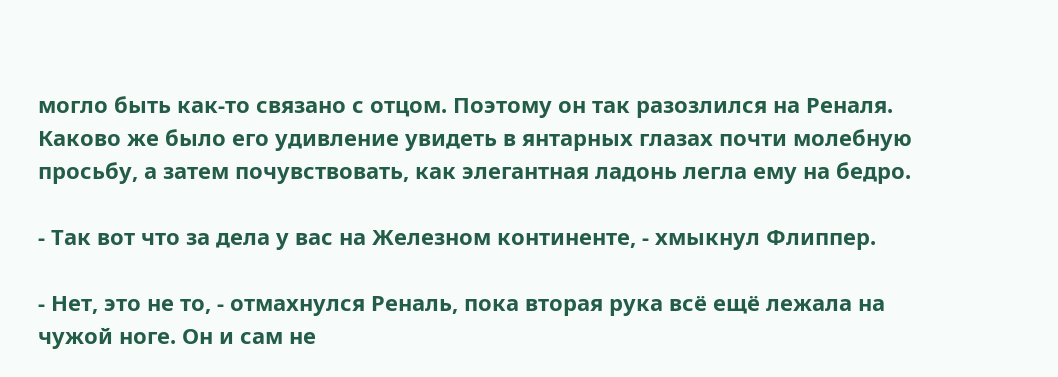могло быть как-то связано с отцом. Поэтому он так разозлился на Реналя. Каково же было его удивление увидеть в янтарных глазах почти молебную просьбу, а затем почувствовать, как элегантная ладонь легла ему на бедро.

- Так вот что за дела у вас на Железном континенте, - хмыкнул Флиппер.

- Нет, это не то, - отмахнулся Реналь, пока вторая рука всё ещё лежала на чужой ноге. Он и сам не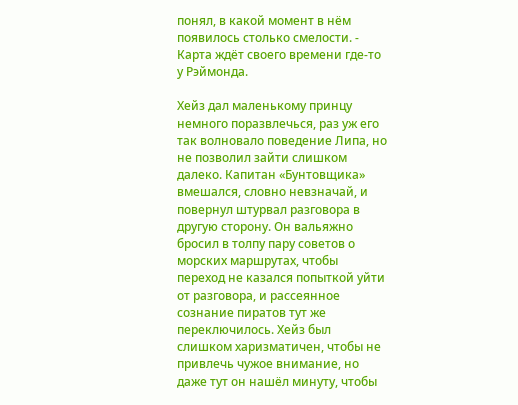понял, в какой момент в нём появилось столько смелости. - Карта ждёт своего времени где-то у Рэймонда.

Хейз дал маленькому принцу немного поразвлечься, раз уж его так волновало поведение Липа, но не позволил зайти слишком далеко. Капитан «Бунтовщика» вмешался, словно невзначай, и повернул штурвал разговора в другую сторону. Он вальяжно бросил в толпу пару советов о морских маршрутах, чтобы переход не казался попыткой уйти от разговора, и рассеянное сознание пиратов тут же переключилось. Хейз был слишком харизматичен, чтобы не привлечь чужое внимание, но даже тут он нашёл минуту, чтобы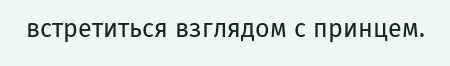встретиться взглядом с принцем.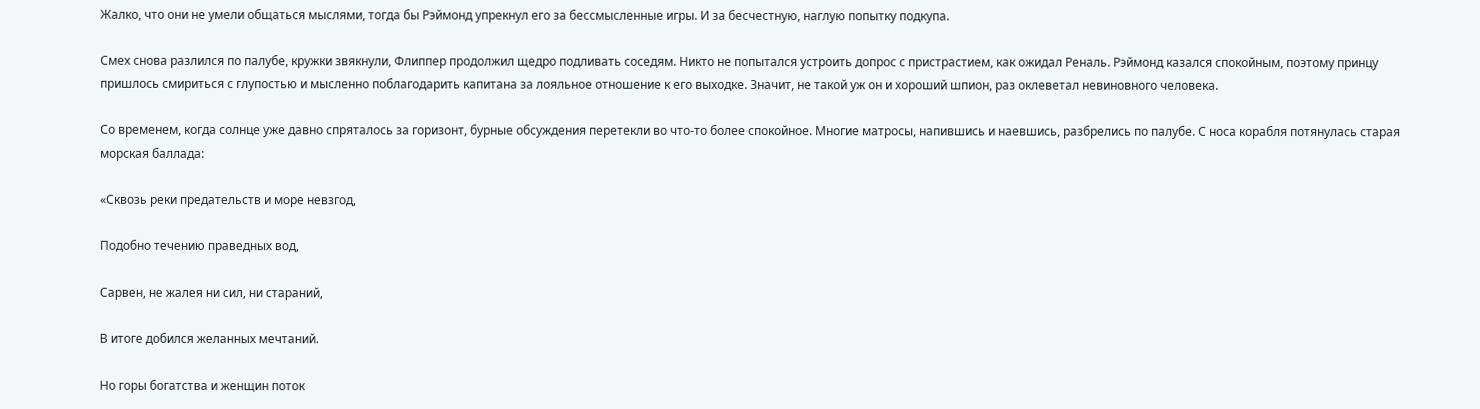Жалко, что они не умели общаться мыслями, тогда бы Рэймонд упрекнул его за бессмысленные игры. И за бесчестную, наглую попытку подкупа.

Смех снова разлился по палубе, кружки звякнули, Флиппер продолжил щедро подливать соседям. Никто не попытался устроить допрос с пристрастием, как ожидал Реналь. Рэймонд казался спокойным, поэтому принцу пришлось смириться с глупостью и мысленно поблагодарить капитана за лояльное отношение к его выходке. Значит, не такой уж он и хороший шпион, раз оклеветал невиновного человека.

Со временем, когда солнце уже давно спряталось за горизонт, бурные обсуждения перетекли во что-то более спокойное. Многие матросы, напившись и наевшись, разбрелись по палубе. С носа корабля потянулась старая морская баллада:

«Сквозь реки предательств и море невзгод,

Подобно течению праведных вод,

Сарвен, не жалея ни сил, ни стараний,

В итоге добился желанных мечтаний.

Но горы богатства и женщин поток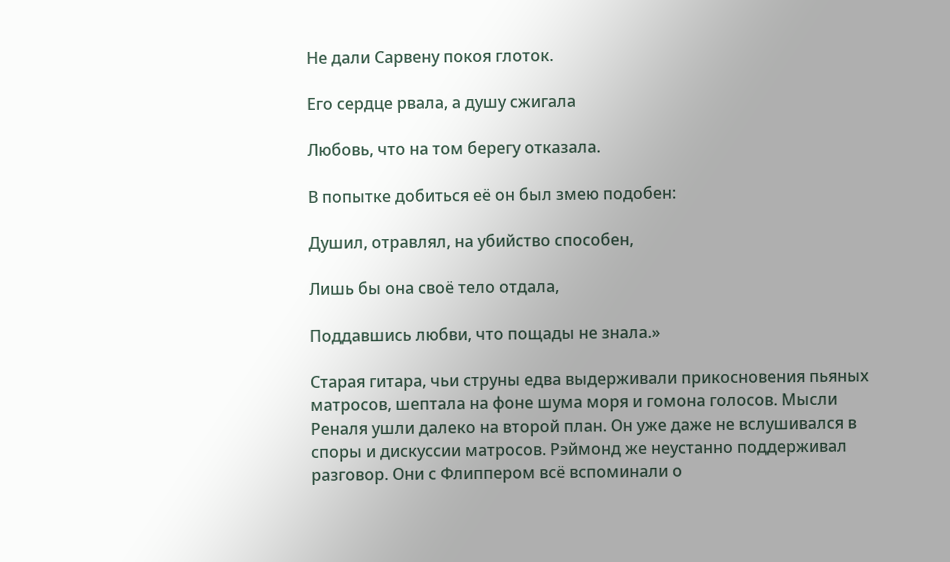Не дали Сарвену покоя глоток.

Его сердце рвала, а душу сжигала

Любовь, что на том берегу отказала.

В попытке добиться её он был змею подобен:

Душил, отравлял, на убийство способен,

Лишь бы она своё тело отдала,

Поддавшись любви, что пощады не знала.»

Старая гитара, чьи струны едва выдерживали прикосновения пьяных матросов, шептала на фоне шума моря и гомона голосов. Мысли Реналя ушли далеко на второй план. Он уже даже не вслушивался в споры и дискуссии матросов. Рэймонд же неустанно поддерживал разговор. Они с Флиппером всё вспоминали о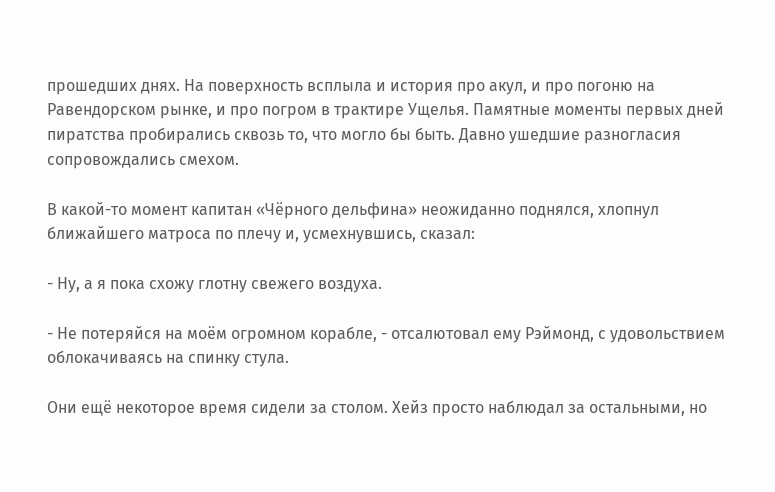прошедших днях. На поверхность всплыла и история про акул, и про погоню на Равендорском рынке, и про погром в трактире Ущелья. Памятные моменты первых дней пиратства пробирались сквозь то, что могло бы быть. Давно ушедшие разногласия сопровождались смехом.

В какой-то момент капитан «Чёрного дельфина» неожиданно поднялся, хлопнул ближайшего матроса по плечу и, усмехнувшись, сказал:

- Ну, а я пока схожу глотну свежего воздуха.

- Не потеряйся на моём огромном корабле, - отсалютовал ему Рэймонд, с удовольствием облокачиваясь на спинку стула.

Они ещё некоторое время сидели за столом. Хейз просто наблюдал за остальными, но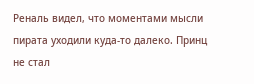Реналь видел, что моментами мысли пирата уходили куда-то далеко. Принц не стал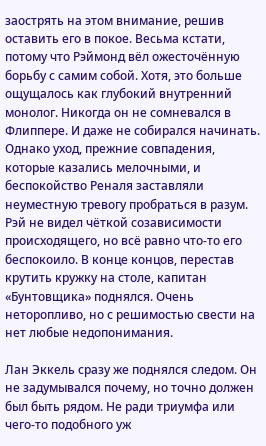заострять на этом внимание, решив оставить его в покое. Весьма кстати, потому что Рэймонд вёл ожесточённую борьбу с самим собой. Хотя, это больше ощущалось как глубокий внутренний монолог. Никогда он не сомневался в Флиппере. И даже не собирался начинать. Однако уход, прежние совпадения, которые казались мелочными, и беспокойство Реналя заставляли неуместную тревогу пробраться в разум. Рэй не видел чёткой созависимости происходящего, но всё равно что-то его беспокоило. В конце концов, перестав крутить кружку на столе, капитан «Бунтовщика» поднялся. Очень неторопливо, но с решимостью свести на нет любые недопонимания.

Лан Эккель сразу же поднялся следом. Он не задумывался почему, но точно должен был быть рядом. Не ради триумфа или чего-то подобного уж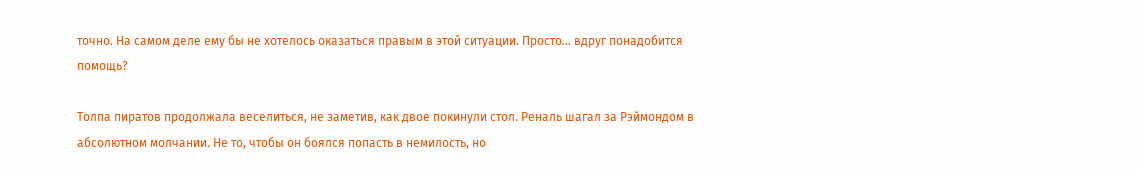точно. На самом деле ему бы не хотелось оказаться правым в этой ситуации. Просто... вдруг понадобится помощь?

Толпа пиратов продолжала веселиться, не заметив, как двое покинули стол. Реналь шагал за Рэймондом в абсолютном молчании. Не то, чтобы он боялся попасть в немилость, но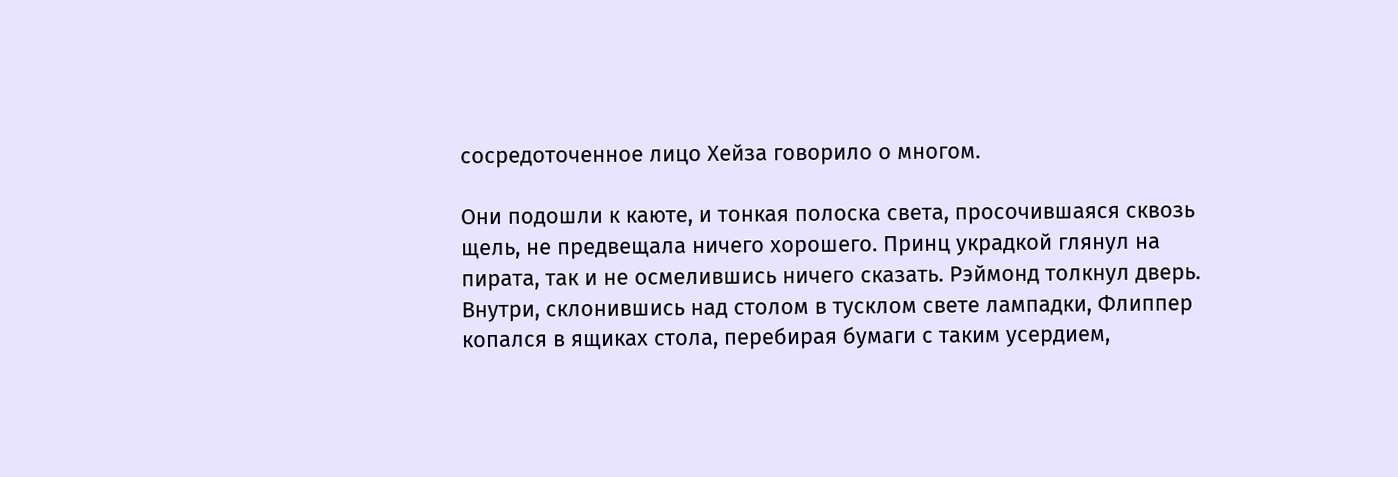сосредоточенное лицо Хейза говорило о многом.

Они подошли к каюте, и тонкая полоска света, просочившаяся сквозь щель, не предвещала ничего хорошего. Принц украдкой глянул на пирата, так и не осмелившись ничего сказать. Рэймонд толкнул дверь. Внутри, склонившись над столом в тусклом свете лампадки, Флиппер копался в ящиках стола, перебирая бумаги с таким усердием,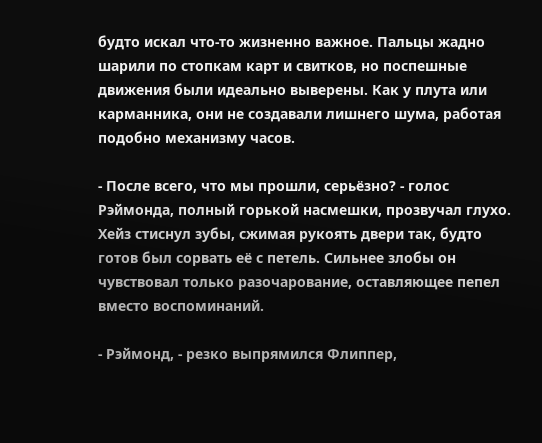будто искал что‑то жизненно важное. Пальцы жадно шарили по стопкам карт и свитков, но поспешные движения были идеально выверены. Как у плута или карманника, они не создавали лишнего шума, работая подобно механизму часов.

- После всего, что мы прошли, серьёзно? - голос Рэймонда, полный горькой насмешки, прозвучал глухо. Хейз стиснул зубы, сжимая рукоять двери так, будто готов был сорвать её с петель. Сильнее злобы он чувствовал только разочарование, оставляющее пепел вместо воспоминаний.

- Рэймонд, - резко выпрямился Флиппер,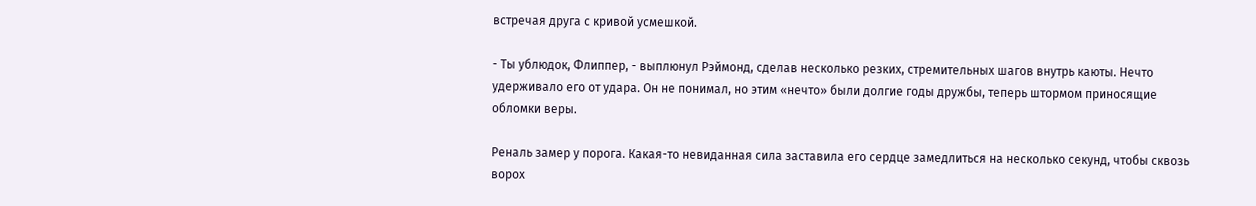встречая друга с кривой усмешкой.

- Ты ублюдок, Флиппер, - выплюнул Рэймонд, сделав несколько резких, стремительных шагов внутрь каюты. Нечто удерживало его от удара. Он не понимал, но этим «нечто» были долгие годы дружбы, теперь штормом приносящие обломки веры.

Реналь замер у порога. Какая-то невиданная сила заставила его сердце замедлиться на несколько секунд, чтобы сквозь ворох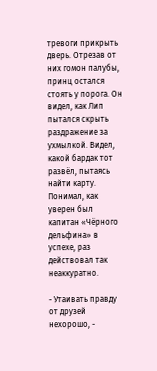тревоги прикрыть дверь. Отрезав от них гомон палубы, принц остался стоять у порога. Он видел, как Лип пытался скрыть раздражение за ухмылкой. Видел, какой бардак тот развёл, пытаясь найти карту. Понимал, как уверен был капитан «Чёрного дельфина» в успехе, раз действовал так неаккуратно.

- Утаивать правду от друзей нехорошо, -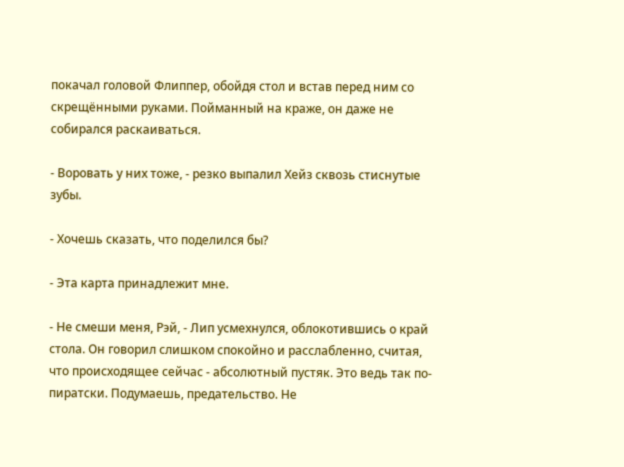покачал головой Флиппер, обойдя стол и встав перед ним со скрещёнными руками. Пойманный на краже, он даже не собирался раскаиваться.

- Воровать у них тоже, - резко выпалил Хейз сквозь стиснутые зубы.

- Хочешь сказать, что поделился бы?

- Эта карта принадлежит мне.

- Не смеши меня, Рэй, - Лип усмехнулся, облокотившись о край стола. Он говорил слишком спокойно и расслабленно, считая, что происходящее сейчас - абсолютный пустяк. Это ведь так по-пиратски. Подумаешь, предательство. Не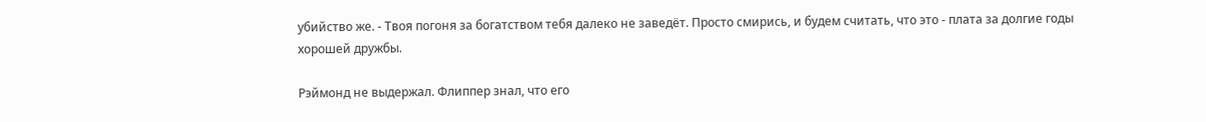убийство же. - Твоя погоня за богатством тебя далеко не заведёт. Просто смирись, и будем считать, что это - плата за долгие годы хорошей дружбы.

Рэймонд не выдержал. Флиппер знал, что его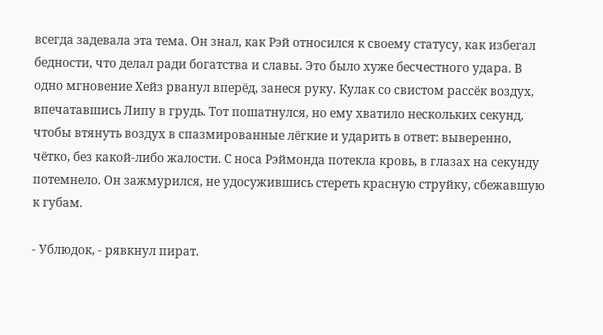всегда задевала эта тема. Он знал, как Рэй относился к своему статусу, как избегал бедности, что делал ради богатства и славы. Это было хуже бесчестного удара. В одно мгновение Хейз рванул вперёд, занеся руку. Кулак со свистом рассёк воздух, впечатавшись Липу в грудь. Тот пошатнулся, но ему хватило нескольких секунд, чтобы втянуть воздух в спазмированные лёгкие и ударить в ответ: выверенно, чётко, без какой-либо жалости. С носа Рэймонда потекла кровь, в глазах на секунду потемнело. Он зажмурился, не удосужившись стереть красную струйку, сбежавшую к губам.

- Ублюдок, - рявкнул пират.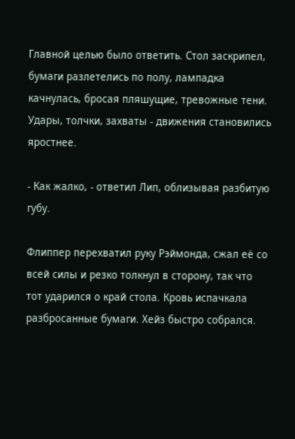Главной целью было ответить. Стол заскрипел, бумаги разлетелись по полу, лампадка качнулась, бросая пляшущие, тревожные тени. Удары, толчки, захваты - движения становились яростнее.

- Как жалко, - ответил Лип, облизывая разбитую губу.

Флиппер перехватил руку Рэймонда, сжал её со всей силы и резко толкнул в сторону, так что тот ударился о край стола. Кровь испачкала разбросанные бумаги. Хейз быстро собрался.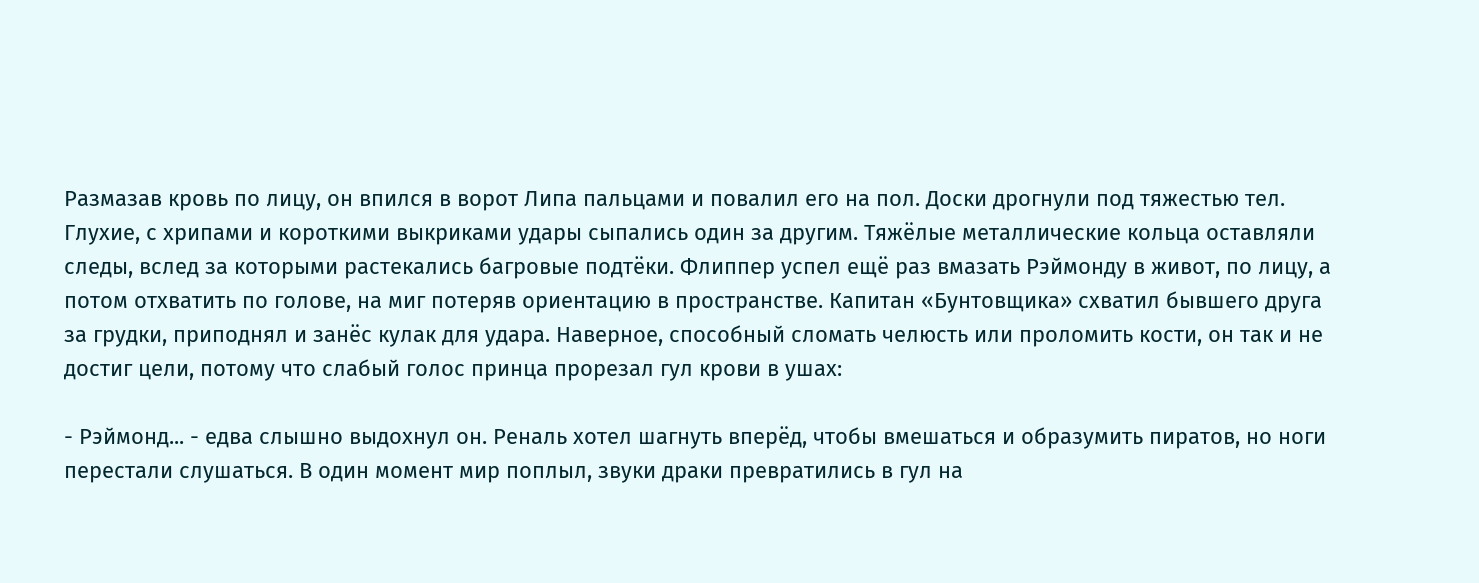Размазав кровь по лицу, он впился в ворот Липа пальцами и повалил его на пол. Доски дрогнули под тяжестью тел. Глухие, с хрипами и короткими выкриками удары сыпались один за другим. Тяжёлые металлические кольца оставляли следы, вслед за которыми растекались багровые подтёки. Флиппер успел ещё раз вмазать Рэймонду в живот, по лицу, а потом отхватить по голове, на миг потеряв ориентацию в пространстве. Капитан «Бунтовщика» схватил бывшего друга за грудки, приподнял и занёс кулак для удара. Наверное, способный сломать челюсть или проломить кости, он так и не достиг цели, потому что слабый голос принца прорезал гул крови в ушах:

- Рэймонд... - едва слышно выдохнул он. Реналь хотел шагнуть вперёд, чтобы вмешаться и образумить пиратов, но ноги перестали слушаться. В один момент мир поплыл, звуки драки превратились в гул на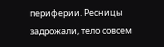периферии. Ресницы задрожали, тело совсем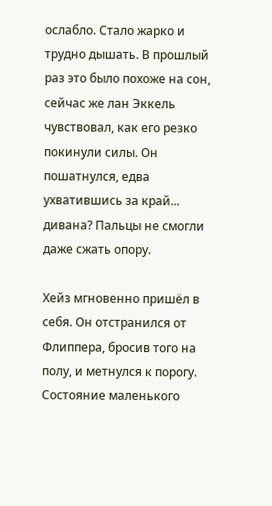ослабло. Стало жарко и трудно дышать. В прошлый раз это было похоже на сон, сейчас же лан Эккель чувствовал, как его резко покинули силы. Он пошатнулся, едва ухватившись за край... дивана? Пальцы не смогли даже сжать опору.

Хейз мгновенно пришёл в себя. Он отстранился от Флиппера, бросив того на полу, и метнулся к порогу. Состояние маленького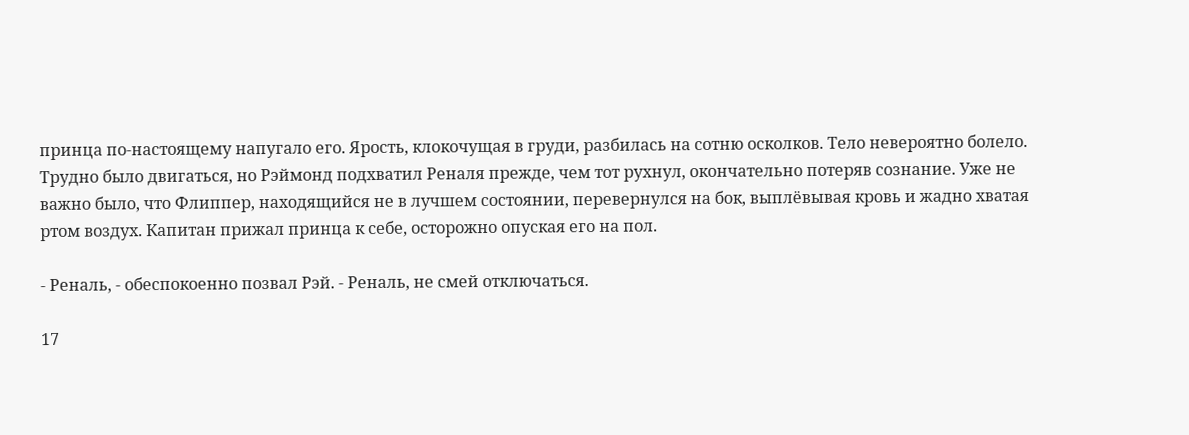принца по-настоящему напугало его. Ярость, клокочущая в груди, разбилась на сотню осколков. Тело невероятно болело. Трудно было двигаться, но Рэймонд подхватил Реналя прежде, чем тот рухнул, окончательно потеряв сознание. Уже не важно было, что Флиппер, находящийся не в лучшем состоянии, перевернулся на бок, выплёвывая кровь и жадно хватая ртом воздух. Капитан прижал принца к себе, осторожно опуская его на пол.

- Реналь, - обеспокоенно позвал Рэй. - Реналь, не смей отключаться.

17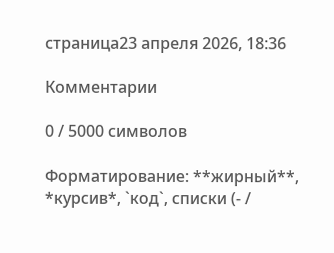страница23 апреля 2026, 18:36

Комментарии

0 / 5000 символов

Форматирование: **жирный**, *курсив*, `код`, списки (- /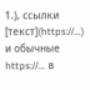1.), ссылки [текст](https://…) и обычные https://… в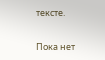тексте.

Пока нет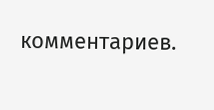комментариев.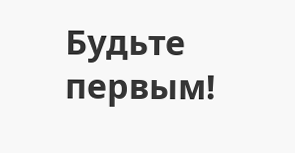Будьте первым!